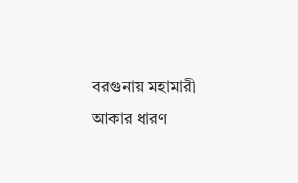বরগুনায় মহামারী আকার ধারণ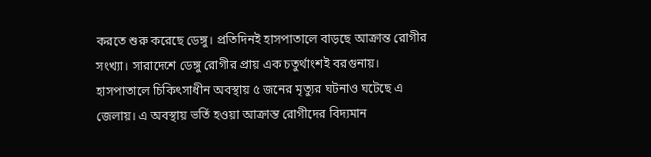করতে শুরু করেছে ডেঙ্গু। প্রতিদিনই হাসপাতালে বাড়ছে আক্রান্ত রোগীর সংখ্যা। সারাদেশে ডেঙ্গু রোগীর প্রায় এক চতুর্থাংশই বরগুনায়।
হাসপাতালে চিকিৎসাধীন অবস্থায় ৫ জনের মৃত্যুর ঘটনাও ঘটেছে এ জেলায়। এ অবস্থায় ভর্তি হওয়া আক্রান্ত রোগীদের বিদ্যমান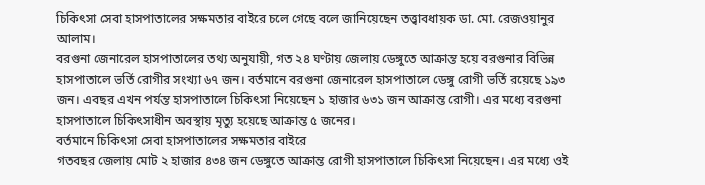চিকিৎসা সেবা হাসপাতালের সক্ষমতার বাইরে চলে গেছে বলে জানিয়েছেন তত্ত্বাবধায়ক ডা. মো. রেজওয়ানুর আলাম।
বরগুনা জেনারেল হাসপাতালের তথ্য অনুযায়ী, গত ২৪ ঘণ্টায় জেলায় ডেঙ্গুতে আক্রান্ত হয়ে বরগুনার বিভিন্ন হাসপাতালে ভর্তি রোগীর সংখ্যা ৬৭ জন। বর্তমানে বরগুনা জেনারেল হাসপাতালে ডেঙ্গু রোগী ভর্তি রয়েছে ১৯৩ জন। এবছর এখন পর্যন্ত হাসপাতালে চিকিৎসা নিয়েছেন ১ হাজার ৬৩১ জন আক্রান্ত রোগী। এর মধ্যে বরগুনা হাসপাতালে চিকিৎসাধীন অবস্থায় মৃত্যু হয়েছে আক্রান্ত ৫ জনের।
বর্তমানে চিকিৎসা সেবা হাসপাতালের সক্ষমতার বাইরে
গতবছর জেলায় মোট ২ হাজার ৪৩৪ জন ডেঙ্গুতে আক্রান্ত রোগী হাসপাতালে চিকিৎসা নিয়েছেন। এর মধ্যে ওই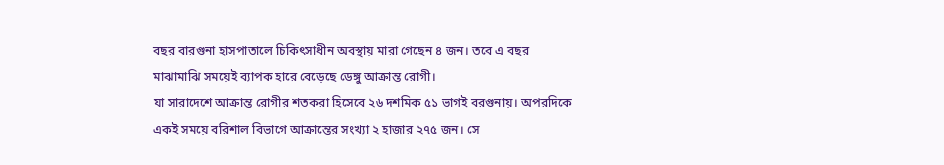বছর বারগুনা হাসপাতালে চিকিৎসাধীন অবস্থায় মারা গেছেন ৪ জন। তবে এ বছর মাঝামাঝি সময়েই ব্যাপক হারে বেড়েছে ডেঙ্গু আক্রান্ত রোগী।
যা সারাদেশে আক্রান্ত রোগীর শতকরা হিসেবে ২৬ দশমিক ৫১ ভাগই বরগুনায়। অপরদিকে একই সময়ে বরিশাল বিভাগে আক্রান্তের সংখ্যা ২ হাজার ২৭৫ জন। সে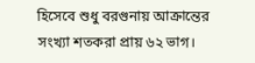হিসেবে শুধু বরগুনায় আক্রান্তের সংখ্যা শতকরা প্রায় ৬২ ভাগ।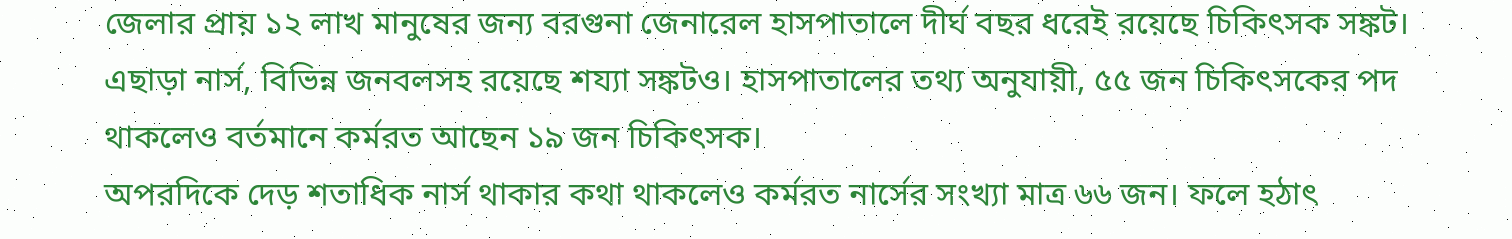জেলার প্রায় ১২ লাখ মানুষের জন্য বরগুনা জেনারেল হাসপাতালে দীর্ঘ বছর ধরেই রয়েছে চিকিৎসক সঙ্কট। এছাড়া নার্স, বিভিন্ন জনবলসহ রয়েছে শয্যা সঙ্কটও। হাসপাতালের তথ্য অনুযায়ী, ৫৫ জন চিকিৎসকের পদ থাকলেও বর্তমানে কর্মরত আছেন ১৯ জন চিকিৎসক।
অপরদিকে দেড় শতাধিক নার্স থাকার কথা থাকলেও কর্মরত নার্সের সংখ্যা মাত্র ৬৬ জন। ফলে হঠাৎ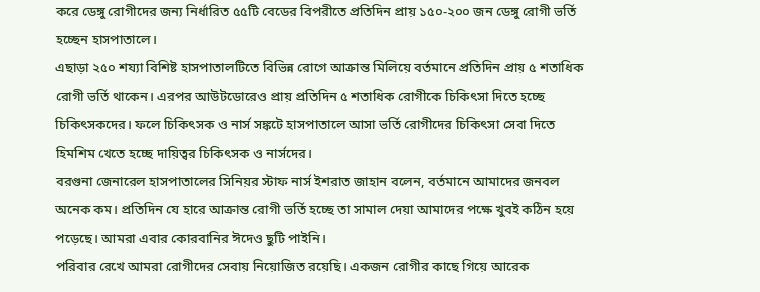করে ডেঙ্গু রোগীদের জন্য নির্ধারিত ৫৫টি বেডের বিপরীতে প্রতিদিন প্রায় ১৫০-২০০ জন ডেঙ্গু রোগী ভর্তি হচ্ছেন হাসপাতালে।
এছাড়া ২৫০ শয্যা বিশিষ্ট হাসপাতালটিতে বিভিন্ন রোগে আক্রান্ত মিলিয়ে বর্তমানে প্রতিদিন প্রায় ৫ শতাধিক রোগী ভর্তি থাকেন। এরপর আউটডোরেও প্রায় প্রতিদিন ৫ শতাধিক রোগীকে চিকিৎসা দিতে হচ্ছে চিকিৎসকদের। ফলে চিকিৎসক ও নার্স সঙ্কটে হাসপাতালে আসা ভর্তি রোগীদের চিকিৎসা সেবা দিতে হিমশিম খেতে হচ্ছে দায়িত্বর চিকিৎসক ও নার্সদের।
বরগুনা জেনারেল হাসপাতালের সিনিয়র স্টাফ নার্স ইশরাত জাহান বলেন, বর্তমানে আমাদের জনবল অনেক কম। প্রতিদিন যে হারে আক্রান্ত রোগী ভর্তি হচ্ছে তা সামাল দেয়া আমাদের পক্ষে খুবই কঠিন হয়ে পড়েছে। আমরা এবার কোরবানির ঈদেও ছুটি পাইনি।
পরিবার রেখে আমরা রোগীদের সেবায় নিয়োজিত রয়েছি। একজন রোগীর কাছে গিয়ে আরেক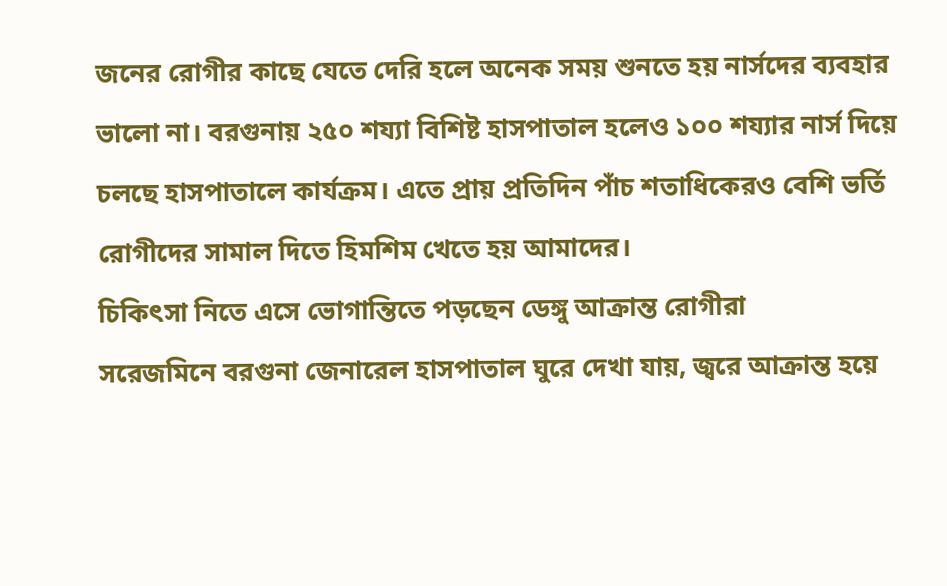জনের রোগীর কাছে যেতে দেরি হলে অনেক সময় শুনতে হয় নার্সদের ব্যবহার ভালো না। বরগুনায় ২৫০ শয্যা বিশিষ্ট হাসপাতাল হলেও ১০০ শয্যার নার্স দিয়ে চলছে হাসপাতালে কার্যক্রম। এতে প্রায় প্রতিদিন পাঁচ শতাধিকেরও বেশি ভর্তি রোগীদের সামাল দিতে হিমশিম খেতে হয় আমাদের।
চিকিৎসা নিতে এসে ভোগান্তিতে পড়ছেন ডেঙ্গু আক্রান্ত রোগীরা
সরেজমিনে বরগুনা জেনারেল হাসপাতাল ঘুরে দেখা যায়, জ্বরে আক্রান্ত হয়ে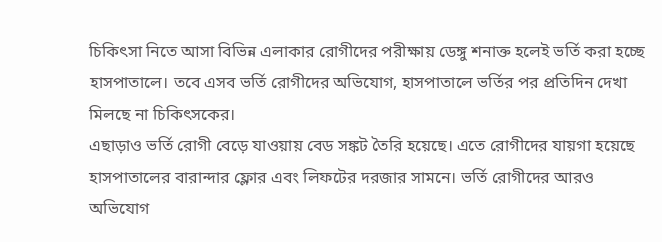চিকিৎসা নিতে আসা বিভিন্ন এলাকার রোগীদের পরীক্ষায় ডেঙ্গু শনাক্ত হলেই ভর্তি করা হচ্ছে হাসপাতালে। তবে এসব ভর্তি রোগীদের অভিযোগ, হাসপাতালে ভর্তির পর প্রতিদিন দেখা মিলছে না চিকিৎসকের।
এছাড়াও ভর্তি রোগী বেড়ে যাওয়ায় বেড সঙ্কট তৈরি হয়েছে। এতে রোগীদের যায়গা হয়েছে হাসপাতালের বারান্দার ফ্লোর এবং লিফটের দরজার সামনে। ভর্তি রোগীদের আরও অভিযোগ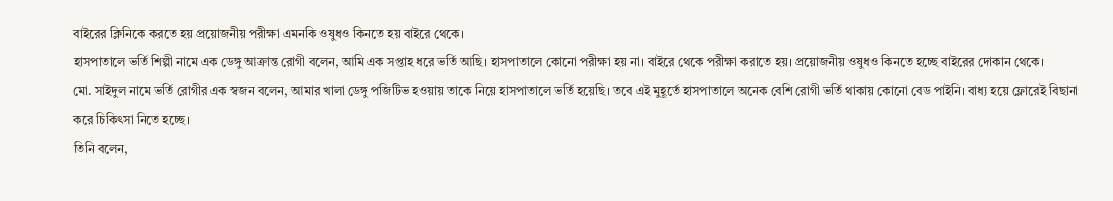বাইরের ক্লিনিকে করতে হয় প্রয়োজনীয় পরীক্ষা এমনকি ওষুধও কিনতে হয় বাইরে থেকে।
হাসপাতালে ভর্তি শিল্পী নামে এক ডেঙ্গু আক্রান্ত রোগী বলেন, আমি এক সপ্তাহ ধরে ভর্তি আছি। হাসপাতালে কোনো পরীক্ষা হয় না। বাইরে থেকে পরীক্ষা করাতে হয়। প্রয়োজনীয় ওষুধও কিনতে হচ্ছে বাইরের দোকান থেকে।
মো. সাইদুল নামে ভর্তি রোগীর এক স্বজন বলেন, আমার খালা ডেঙ্গু পজিটিভ হওয়ায় তাকে নিয়ে হাসপাতালে ভর্তি হয়েছি। তবে এই মুহূর্তে হাসপাতালে অনেক বেশি রোগী ভর্তি থাকায় কোনো বেড পাইনি। বাধ্য হয়ে ফ্লোরেই বিছানা করে চিকিৎসা নিতে হচ্ছে।
তিনি বলেন,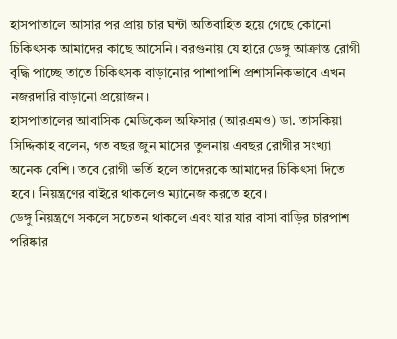হাসপাতালে আসার পর প্রায় চার ঘন্টা অতিবাহিত হয়ে গেছে কোনো চিকিৎসক আমাদের কাছে আসেনি। বরগুনায় যে হারে ডেঙ্গু আক্রান্ত রোগী বৃদ্ধি পাচ্ছে তাতে চিকিৎসক বাড়ানোর পাশাপাশি প্রশাসনিকভাবে এখন নজরদারি বাড়ানো প্রয়োজন।
হাসপাতালের আবাসিক মেডিকেল অফিসার (আরএমও) ডা. তাসকিয়া সিদ্দিকাহ বলেন, গত বছর জুন মাসের তুলনায় এবছর রোগীর সংখ্যা অনেক বেশি। তবে রোগী ভর্তি হলে তাদেরকে আমাদের চিকিৎসা দিতে হবে। নিয়ন্ত্রণের বাইরে থাকলেও ম্যানেজ করতে হবে।
ডেঙ্গু নিয়ন্ত্রণে সকলে সচেতন থাকলে এবং যার যার বাসা বাড়ির চারপাশ পরিষ্কার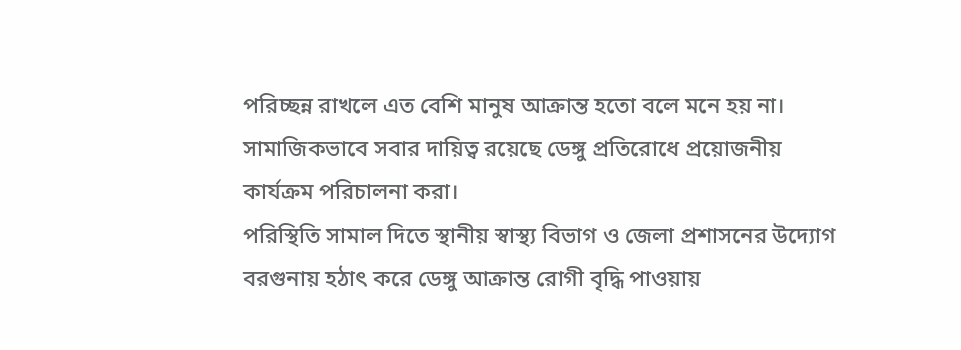পরিচ্ছন্ন রাখলে এত বেশি মানুষ আক্রান্ত হতো বলে মনে হয় না। সামাজিকভাবে সবার দায়িত্ব রয়েছে ডেঙ্গু প্রতিরোধে প্রয়োজনীয় কার্যক্রম পরিচালনা করা।
পরিস্থিতি সামাল দিতে স্থানীয় স্বাস্থ্য বিভাগ ও জেলা প্রশাসনের উদ্যোগ
বরগুনায় হঠাৎ করে ডেঙ্গু আক্রান্ত রোগী বৃদ্ধি পাওয়ায়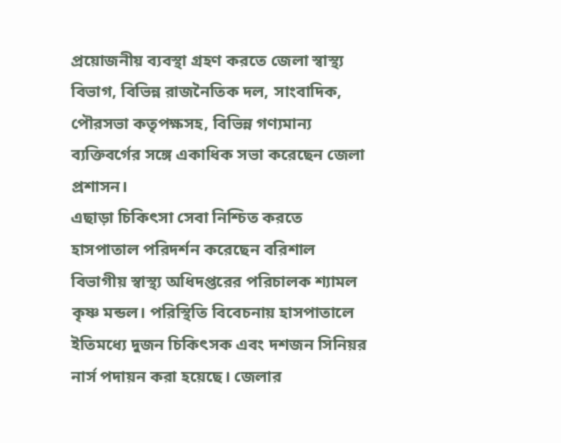প্রয়োজনীয় ব্যবস্থা গ্রহণ করতে জেলা স্বাস্থ্য বিভাগ, বিভিন্ন রাজনৈতিক দল, সাংবাদিক, পৌরসভা কতৃপক্ষসহ, বিভিন্ন গণ্যমান্য ব্যক্তিবর্গের সঙ্গে একাধিক সভা করেছেন জেলা প্রশাসন।
এছাড়া চিকিৎসা সেবা নিশ্চিত করতে হাসপাতাল পরিদর্শন করেছেন বরিশাল বিভাগীয় স্বাস্থ্য অধিদপ্তরের পরিচালক শ্যামল কৃষ্ণ মন্ডল। পরিস্থিতি বিবেচনায় হাসপাতালে ইতিমধ্যে দুজন চিকিৎসক এবং দশজন সিনিয়র নার্স পদায়ন করা হয়েছে। জেলার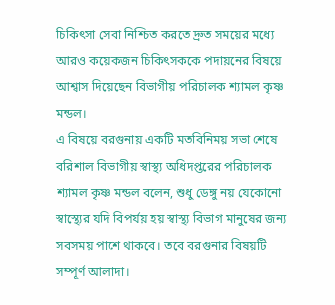চিকিৎসা সেবা নিশ্চিত করতে দ্রুত সময়ের মধ্যে আরও কয়েকজন চিকিৎসককে পদায়নের বিষয়ে আশ্বাস দিয়েছেন বিভাগীয় পরিচালক শ্যামল কৃষ্ণ মন্ডল।
এ বিষয়ে বরগুনায় একটি মতবিনিময় সভা শেষে বরিশাল বিভাগীয় স্বাস্থ্য অধিদপ্তরের পরিচালক শ্যামল কৃষ্ণ মন্ডল বলেন, শুধু ডেঙ্গু নয় যেকোনো স্বাস্থ্যের যদি বিপর্যয় হয় স্বাস্থ্য বিভাগ মানুষের জন্য সবসময় পাশে থাকবে। তবে বরগুনার বিষয়টি সম্পূর্ণ আলাদা।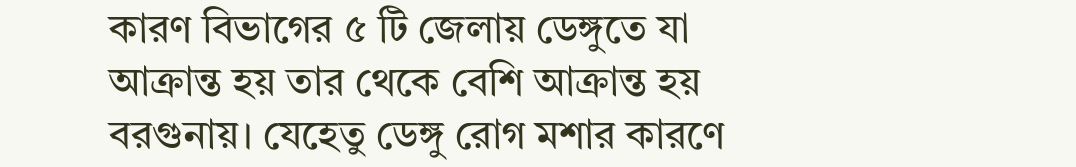কারণ বিভাগের ৫ টি জেলায় ডেঙ্গুতে যা আক্রান্ত হয় তার থেকে বেশি আক্রান্ত হয় বরগুনায়। যেহেতু ডেঙ্গু রোগ মশার কারণে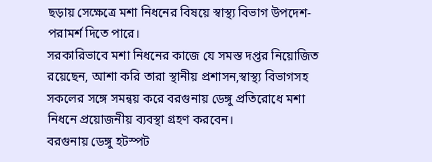ছড়ায় সেক্ষেত্রে মশা নিধনের বিষয়ে স্বাস্থ্য বিভাগ উপদেশ-পরামর্শ দিতে পারে।
সরকারিভাবে মশা নিধনের কাজে যে সমস্ত দপ্তর নিয়োজিত রয়েছেন, আশা করি তারা স্থানীয় প্রশাসন,স্বাস্থ্য বিভাগসহ সকলের সঙ্গে সমন্বয় করে বরগুনায় ডেঙ্গু প্রতিরোধে মশা নিধনে প্রয়োজনীয় ব্যবস্থা গ্রহণ করবেন।
বরগুনায় ডেঙ্গু হটস্পট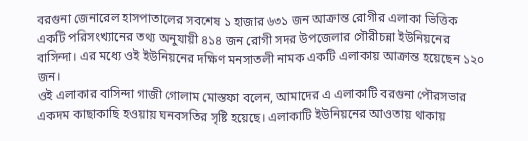বরগুনা জেনারেল হাসপাতালের সবশেষ ১ হাজার ৬৩১ জন আক্রান্ত রোগীর এলাকা ভিত্তিক একটি পরিসংখ্যানের তথ্য অনুযায়ী ৪১৪ জন রোগী সদর উপজেলার গৌরীচন্না ইউনিয়নের বাসিন্দা। এর মধ্যে ওই ইউনিয়নের দক্ষিণ মনসাতলী নামক একটি এলাকায় আক্রান্ত হয়েছেন ১২০ জন।
ওই এলাকার বাসিন্দা গাজী গোলাম মোস্তফা বলেন, আমাদের এ এলাকাটি বরগুনা পৌরসভার একদম কাছাকাছি হওয়ায় ঘনবসতির সৃষ্টি হয়েছে। এলাকাটি ইউনিয়নের আওতায় থাকায়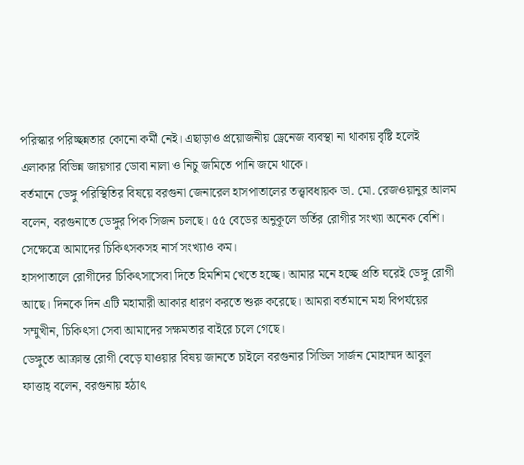পরিস্কার পরিচ্ছন্নতার কোনো কর্মী নেই। এছাড়াও প্রয়োজনীয় ড্রেনেজ ব্যবস্থা না থাকায় বৃষ্টি হলেই এলাকার বিভিন্ন জায়গার ডোবা নালা ও নিচু জমিতে পানি জমে থাকে।
বর্তমানে ডেঙ্গু পরিস্থিতির বিষয়ে বরগুনা জেনারেল হাসপাতালের তত্ত্বাবধায়ক ডা. মো. রেজওয়ানুর আলম বলেন, বরগুনাতে ডেঙ্গুর পিক সিজন চলছে। ৫৫ বেডের অনুকূলে ভর্তির রোগীর সংখ্যা অনেক বেশি। সেক্ষেত্রে আমাদের চিকিৎসকসহ নার্স সংখ্যাও কম।
হাসপাতালে রোগীদের চিকিৎসাসেবা দিতে হিমশিম খেতে হচ্ছে। আমার মনে হচ্ছে প্রতি ঘরেই ডেঙ্গু রোগী আছে। দিনকে দিন এটি মহামারী আকার ধারণ করতে শুরু করেছে। আমরা বর্তমানে মহা বিপর্যয়ের সম্মুখীন, চিকিৎসা সেবা আমাদের সক্ষমতার বাইরে চলে গেছে।
ডেঙ্গুতে আক্রান্ত রোগী বেড়ে যাওয়ার বিষয় জানতে চাইলে বরগুনার সিভিল সার্জন মোহাম্মদ আবুল ফাত্তাহ্ বলেন, বরগুনায় হঠাৎ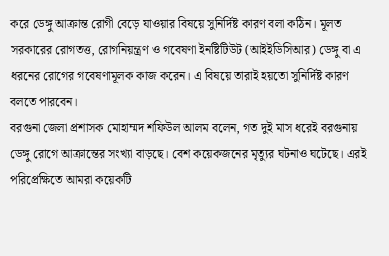করে ডেঙ্গু আক্রান্ত রোগী বেড়ে যাওয়ার বিষয়ে সুনির্দিষ্ট কারণ বলা কঠিন। মূলত সরকারের রোগতত্ত, রোগনিয়ন্ত্রণ ও গবেষণা ইনষ্টিটিউট (আইইডিসিআর) ডেঙ্গু বা এ ধরনের রোগের গবেষণামূলক কাজ করেন। এ বিষয়ে তারাই হয়তো সুনির্দিষ্ট কারণ বলতে পারবেন।
বরগুনা জেলা প্রশাসক মোহাম্মদ শফিউল আলম বলেন, গত দুই মাস ধরেই বরগুনায় ডেঙ্গু রোগে আক্রান্তের সংখ্যা বাড়ছে। বেশ কয়েকজনের মৃত্যুর ঘটনাও ঘটেছে। এরই পরিপ্রেক্ষিতে আমরা কয়েকটি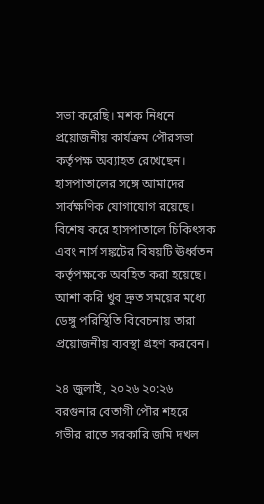সভা করেছি। মশক নিধনে প্রয়োজনীয় কার্যক্রম পৌরসভা কর্তৃপক্ষ অব্যাহত রেখেছেন।
হাসপাতালের সঙ্গে আমাদের সার্বক্ষণিক যোগাযোগ রয়েছে। বিশেষ করে হাসপাতালে চিকিৎসক এবং নার্স সঙ্কটের বিষয়টি ঊর্ধ্বতন কর্তৃপক্ষকে অবহিত করা হয়েছে। আশা করি খুব দ্রুত সময়ের মধ্যে ডেঙ্গু পরিস্থিতি বিবেচনায় তারা প্রয়োজনীয় ব্যবস্থা গ্রহণ করবেন।

২৪ জুলাই, ২০২৬ ২০:২৬
বরগুনার বেতাগী পৌর শহরে গভীর রাতে সরকারি জমি দখল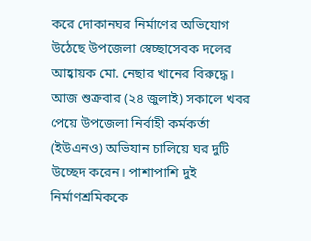করে দোকানঘর নির্মাণের অভিযোগ উঠেছে উপজেলা স্বেচ্ছাসেবক দলের আহ্বায়ক মো. নেছার খানের বিরুদ্ধে। আজ শুক্রবার (২৪ জুলাই) সকালে খবর পেয়ে উপজেলা নির্বাহী কর্মকর্তা (ইউএনও) অভিযান চালিয়ে ঘর দুটি উচ্ছেদ করেন। পাশাপাশি দুই নির্মাণশ্রমিককে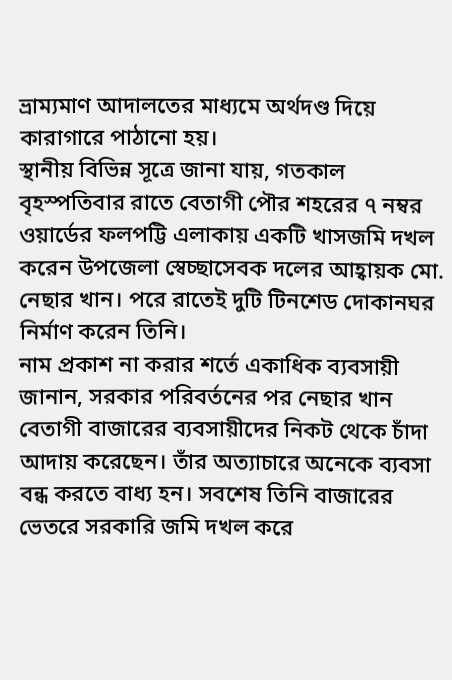ভ্রাম্যমাণ আদালতের মাধ্যমে অর্থদণ্ড দিয়ে কারাগারে পাঠানো হয়।
স্থানীয় বিভিন্ন সূত্রে জানা যায়, গতকাল বৃহস্পতিবার রাতে বেতাগী পৌর শহরের ৭ নম্বর ওয়ার্ডের ফলপট্টি এলাকায় একটি খাসজমি দখল করেন উপজেলা স্বেচ্ছাসেবক দলের আহ্বায়ক মো. নেছার খান। পরে রাতেই দুটি টিনশেড দোকানঘর নির্মাণ করেন তিনি।
নাম প্রকাশ না করার শর্তে একাধিক ব্যবসায়ী জানান, সরকার পরিবর্তনের পর নেছার খান বেতাগী বাজারের ব্যবসায়ীদের নিকট থেকে চাঁদা আদায় করেছেন। তাঁর অত্যাচারে অনেকে ব্যবসা বন্ধ করতে বাধ্য হন। সবশেষ তিনি বাজারের ভেতরে সরকারি জমি দখল করে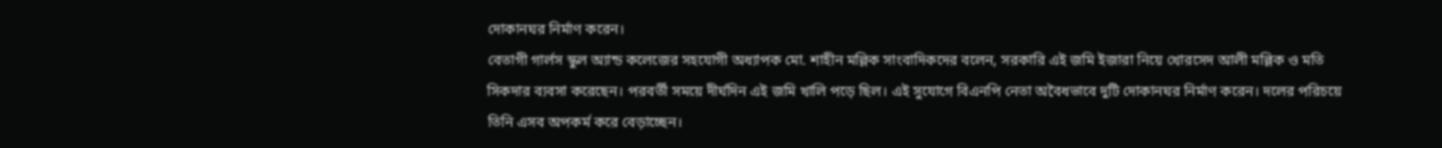দোকানঘর নির্মাণ করেন।
বেতাগী গার্লস স্কুল অ্যান্ড কলেজের সহযোগী অধ্যাপক মো. শাহীন মল্লিক সাংবাদিকদের বলেন, সরকারি এই জমি ইজারা নিয়ে খোরসেদ আলী মল্লিক ও মতি সিকদার ব্যবসা করেছেন। পরবর্তী সময়ে দীর্ঘদিন এই জমি খালি পড়ে ছিল। এই সুযোগে বিএনপি নেতা অবৈধভাবে দুটি দোকানঘর নির্মাণ করেন। দলের পরিচয়ে তিনি এসব অপকর্ম করে বেড়াচ্ছেন।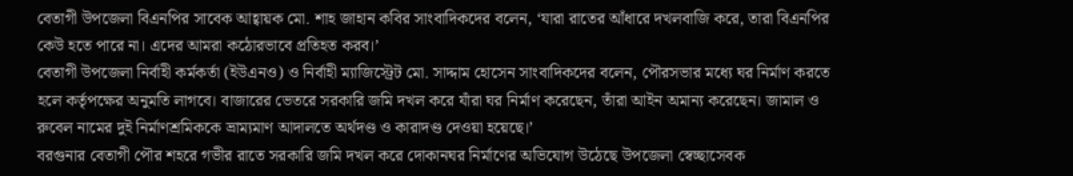বেতাগী উপজেলা বিএনপির সাবেক আহ্বায়ক মো. শাহ জাহান কবির সাংবাদিকদের বলেন, ‘যারা রাতের আঁধারে দখলবাজি করে, তারা বিএনপির কেউ হতে পারে না। এদের আমরা কঠোরভাবে প্রতিহত করব।’
বেতাগী উপজেলা নির্বাহী কর্মকর্তা (ইউএনও) ও নির্বাহী ম্যাজিস্ট্রেট মো. সাদ্দাম হোসেন সাংবাদিকদের বলেন, পৌরসভার মধ্যে ঘর নির্মাণ করতে হলে কর্তৃপক্ষের অনুমতি লাগবে। বাজারের ভেতরে সরকারি জমি দখল করে যাঁরা ঘর নির্মাণ করেছেন, তাঁরা আইন অমান্য করেছেন। জামাল ও রুবেল নামের দুই নির্মাণশ্রমিককে ভ্রাম্যমাণ আদালতে অর্থদণ্ড ও কারাদণ্ড দেওয়া হয়েছে।’
বরগুনার বেতাগী পৌর শহরে গভীর রাতে সরকারি জমি দখল করে দোকানঘর নির্মাণের অভিযোগ উঠেছে উপজেলা স্বেচ্ছাসেবক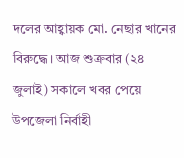দলের আহ্বায়ক মো. নেছার খানের বিরুদ্ধে। আজ শুক্রবার (২৪ জুলাই) সকালে খবর পেয়ে উপজেলা নির্বাহী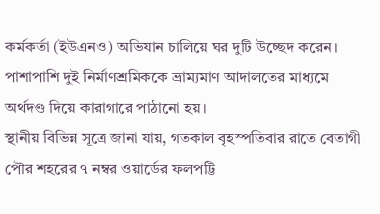কর্মকর্তা (ইউএনও) অভিযান চালিয়ে ঘর দুটি উচ্ছেদ করেন। পাশাপাশি দুই নির্মাণশ্রমিককে ভ্রাম্যমাণ আদালতের মাধ্যমে অর্থদণ্ড দিয়ে কারাগারে পাঠানো হয়।
স্থানীয় বিভিন্ন সূত্রে জানা যায়, গতকাল বৃহস্পতিবার রাতে বেতাগী পৌর শহরের ৭ নম্বর ওয়ার্ডের ফলপট্টি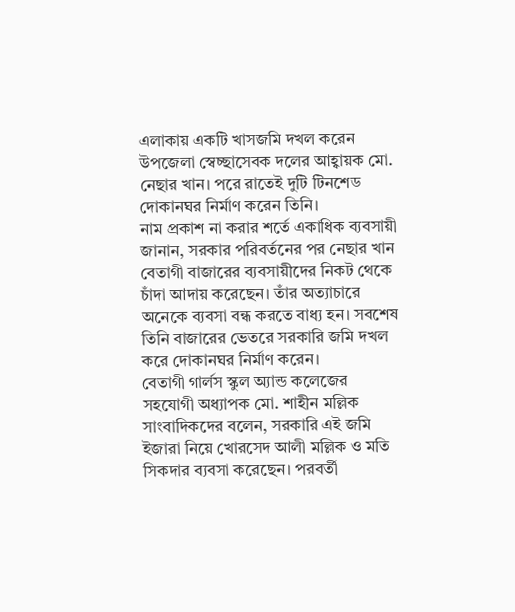এলাকায় একটি খাসজমি দখল করেন উপজেলা স্বেচ্ছাসেবক দলের আহ্বায়ক মো. নেছার খান। পরে রাতেই দুটি টিনশেড দোকানঘর নির্মাণ করেন তিনি।
নাম প্রকাশ না করার শর্তে একাধিক ব্যবসায়ী জানান, সরকার পরিবর্তনের পর নেছার খান বেতাগী বাজারের ব্যবসায়ীদের নিকট থেকে চাঁদা আদায় করেছেন। তাঁর অত্যাচারে অনেকে ব্যবসা বন্ধ করতে বাধ্য হন। সবশেষ তিনি বাজারের ভেতরে সরকারি জমি দখল করে দোকানঘর নির্মাণ করেন।
বেতাগী গার্লস স্কুল অ্যান্ড কলেজের সহযোগী অধ্যাপক মো. শাহীন মল্লিক সাংবাদিকদের বলেন, সরকারি এই জমি ইজারা নিয়ে খোরসেদ আলী মল্লিক ও মতি সিকদার ব্যবসা করেছেন। পরবর্তী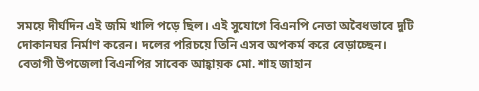সময়ে দীর্ঘদিন এই জমি খালি পড়ে ছিল। এই সুযোগে বিএনপি নেতা অবৈধভাবে দুটি দোকানঘর নির্মাণ করেন। দলের পরিচয়ে তিনি এসব অপকর্ম করে বেড়াচ্ছেন।
বেতাগী উপজেলা বিএনপির সাবেক আহ্বায়ক মো. শাহ জাহান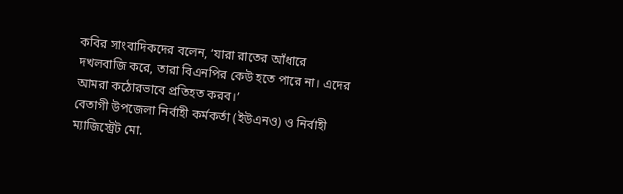কবির সাংবাদিকদের বলেন, ‘যারা রাতের আঁধারে দখলবাজি করে, তারা বিএনপির কেউ হতে পারে না। এদের আমরা কঠোরভাবে প্রতিহত করব।’
বেতাগী উপজেলা নির্বাহী কর্মকর্তা (ইউএনও) ও নির্বাহী ম্যাজিস্ট্রেট মো.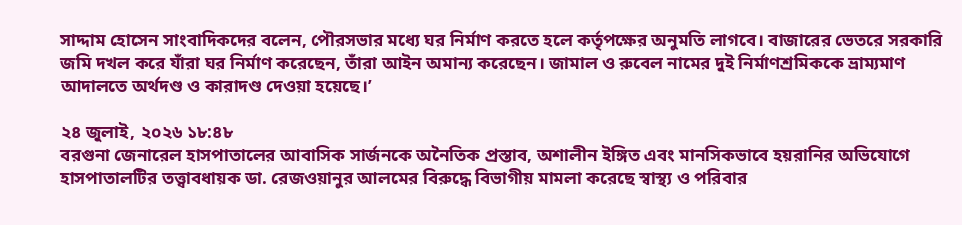সাদ্দাম হোসেন সাংবাদিকদের বলেন, পৌরসভার মধ্যে ঘর নির্মাণ করতে হলে কর্তৃপক্ষের অনুমতি লাগবে। বাজারের ভেতরে সরকারি জমি দখল করে যাঁরা ঘর নির্মাণ করেছেন, তাঁরা আইন অমান্য করেছেন। জামাল ও রুবেল নামের দুই নির্মাণশ্রমিককে ভ্রাম্যমাণ আদালতে অর্থদণ্ড ও কারাদণ্ড দেওয়া হয়েছে।’

২৪ জুলাই, ২০২৬ ১৮:৪৮
বরগুনা জেনারেল হাসপাতালের আবাসিক সার্জনকে অনৈতিক প্রস্তাব, অশালীন ইঙ্গিত এবং মানসিকভাবে হয়রানির অভিযোগে হাসপাতালটির তত্ত্বাবধায়ক ডা. রেজওয়ানুর আলমের বিরুদ্ধে বিভাগীয় মামলা করেছে স্বাস্থ্য ও পরিবার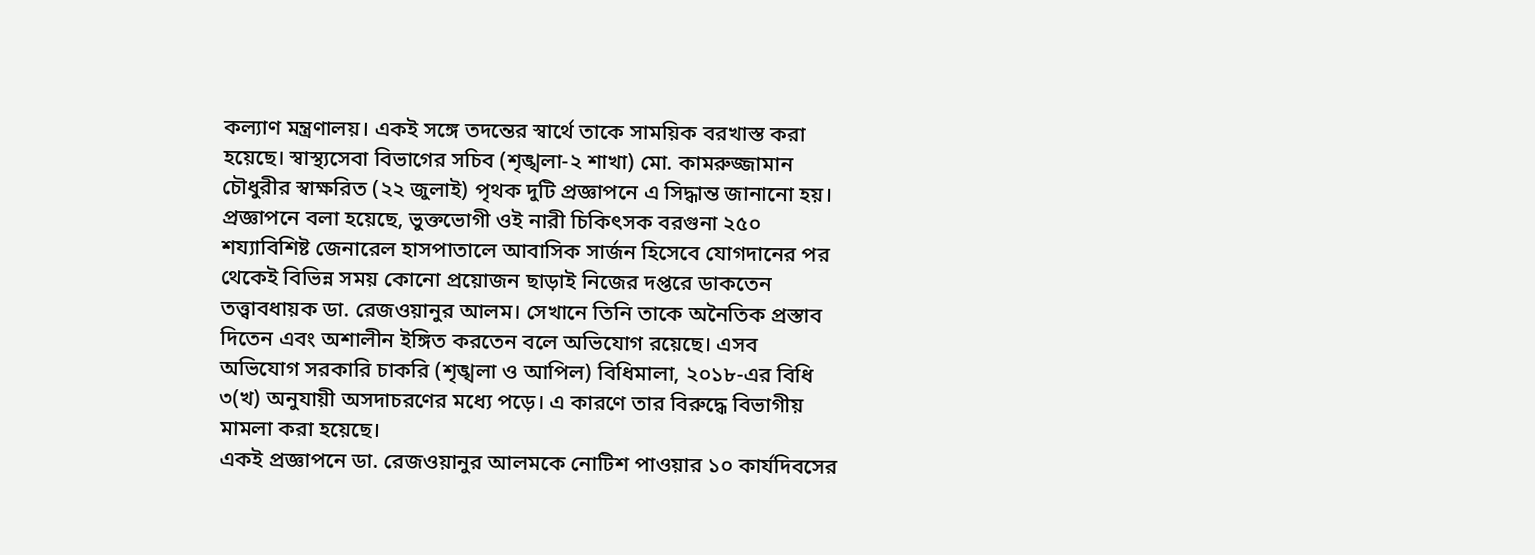কল্যাণ মন্ত্রণালয়। একই সঙ্গে তদন্তের স্বার্থে তাকে সাময়িক বরখাস্ত করা হয়েছে। স্বাস্থ্যসেবা বিভাগের সচিব (শৃঙ্খলা-২ শাখা) মো. কামরুজ্জামান চৌধুরীর স্বাক্ষরিত (২২ জুলাই) পৃথক দুটি প্রজ্ঞাপনে এ সিদ্ধান্ত জানানো হয়।
প্রজ্ঞাপনে বলা হয়েছে, ভুক্তভোগী ওই নারী চিকিৎসক বরগুনা ২৫০ শয্যাবিশিষ্ট জেনারেল হাসপাতালে আবাসিক সার্জন হিসেবে যোগদানের পর থেকেই বিভিন্ন সময় কোনো প্রয়োজন ছাড়াই নিজের দপ্তরে ডাকতেন তত্ত্বাবধায়ক ডা. রেজওয়ানুর আলম। সেখানে তিনি তাকে অনৈতিক প্রস্তাব দিতেন এবং অশালীন ইঙ্গিত করতেন বলে অভিযোগ রয়েছে। এসব অভিযোগ সরকারি চাকরি (শৃঙ্খলা ও আপিল) বিধিমালা, ২০১৮-এর বিধি ৩(খ) অনুযায়ী অসদাচরণের মধ্যে পড়ে। এ কারণে তার বিরুদ্ধে বিভাগীয় মামলা করা হয়েছে।
একই প্রজ্ঞাপনে ডা. রেজওয়ানুর আলমকে নোটিশ পাওয়ার ১০ কার্যদিবসের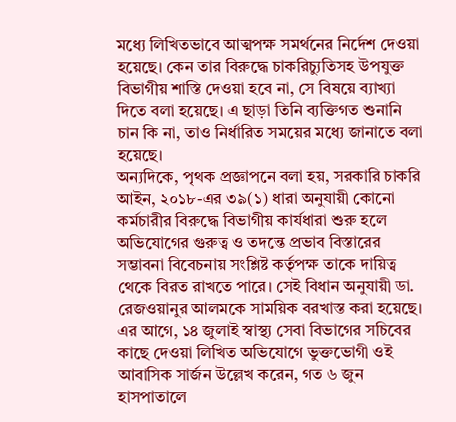মধ্যে লিখিতভাবে আত্মপক্ষ সমর্থনের নির্দেশ দেওয়া হয়েছে। কেন তার বিরুদ্ধে চাকরিচ্যুতিসহ উপযুক্ত বিভাগীয় শাস্তি দেওয়া হবে না, সে বিষয়ে ব্যাখ্যা দিতে বলা হয়েছে। এ ছাড়া তিনি ব্যক্তিগত শুনানি চান কি না, তাও নির্ধারিত সময়ের মধ্যে জানাতে বলা হয়েছে।
অন্যদিকে, পৃথক প্রজ্ঞাপনে বলা হয়, সরকারি চাকরি আইন, ২০১৮-এর ৩৯(১) ধারা অনুযায়ী কোনো কর্মচারীর বিরুদ্ধে বিভাগীয় কার্যধারা শুরু হলে অভিযোগের গুরুত্ব ও তদন্তে প্রভাব বিস্তারের সম্ভাবনা বিবেচনায় সংশ্লিষ্ট কর্তৃপক্ষ তাকে দায়িত্ব থেকে বিরত রাখতে পারে। সেই বিধান অনুযায়ী ডা. রেজওয়ানুর আলমকে সাময়িক বরখাস্ত করা হয়েছে।
এর আগে, ১৪ জুলাই স্বাস্থ্য সেবা বিভাগের সচিবের কাছে দেওয়া লিখিত অভিযোগে ভুক্তভোগী ওই আবাসিক সার্জন উল্লেখ করেন, গত ৬ জুন হাসপাতালে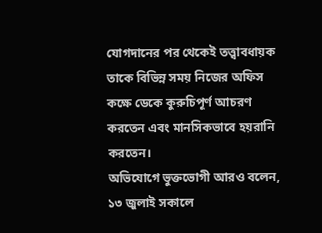যোগদানের পর থেকেই তত্ত্বাবধায়ক তাকে বিভিন্ন সময় নিজের অফিস কক্ষে ডেকে কুরুচিপূর্ণ আচরণ করতেন এবং মানসিকভাবে হয়রানি করতেন।
অভিযোগে ভুক্তভোগী আরও বলেন, ১৩ জুলাই সকালে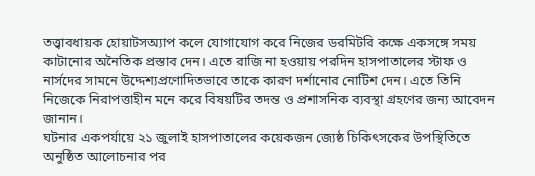তত্ত্বাবধায়ক হোয়াটসঅ্যাপ কলে যোগাযোগ করে নিজের ডরমিটরি কক্ষে একসঙ্গে সময় কাটানোর অনৈতিক প্রস্তাব দেন। এতে রাজি না হওয়ায় পরদিন হাসপাতালের স্টাফ ও নার্সদের সামনে উদ্দেশ্যপ্রণোদিতভাবে তাকে কারণ দর্শানোর নোটিশ দেন। এতে তিনি নিজেকে নিরাপত্তাহীন মনে করে বিষয়টির তদন্ত ও প্রশাসনিক ব্যবস্থা গ্রহণের জন্য আবেদন জানান।
ঘটনার একপর্যায়ে ২১ জুলাই হাসপাতালের কয়েকজন জ্যেষ্ঠ চিকিৎসকের উপস্থিতিতে অনুষ্ঠিত আলোচনার পর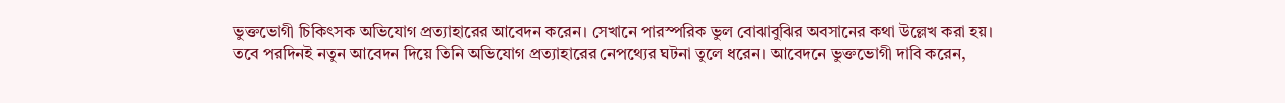ভুক্তভোগী চিকিৎসক অভিযোগ প্রত্যাহারের আবেদন করেন। সেখানে পারস্পরিক ভুল বোঝাবুঝির অবসানের কথা উল্লেখ করা হয়।
তবে পরদিনই নতুন আবেদন দিয়ে তিনি অভিযোগ প্রত্যাহারের নেপথ্যের ঘটনা তুলে ধরেন। আবেদনে ভুক্তভোগী দাবি করেন,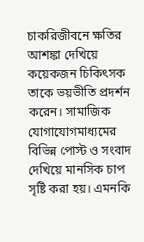চাকরিজীবনে ক্ষতির আশঙ্কা দেখিয়ে কয়েকজন চিকিৎসক তাকে ভয়ভীতি প্রদর্শন করেন। সামাজিক যোগাযোগমাধ্যমের বিভিন্ন পোস্ট ও সংবাদ দেখিয়ে মানসিক চাপ সৃষ্টি করা হয়। এমনকি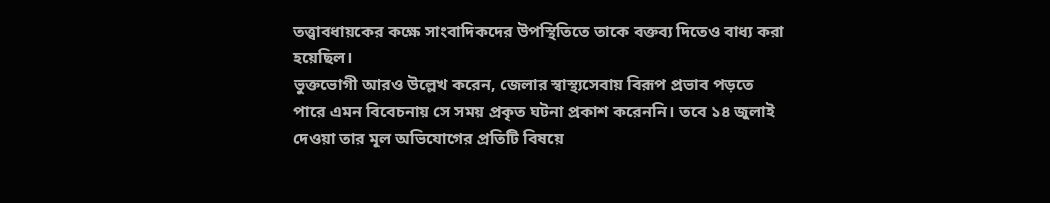তত্ত্বাবধায়কের কক্ষে সাংবাদিকদের উপস্থিতিতে তাকে বক্তব্য দিতেও বাধ্য করা হয়েছিল।
ভুক্তভোগী আরও উল্লেখ করেন, জেলার স্বাস্থ্যসেবায় বিরূপ প্রভাব পড়তে পারে এমন বিবেচনায় সে সময় প্রকৃত ঘটনা প্রকাশ করেননি। তবে ১৪ জুলাই দেওয়া তার মূল অভিযোগের প্রতিটি বিষয়ে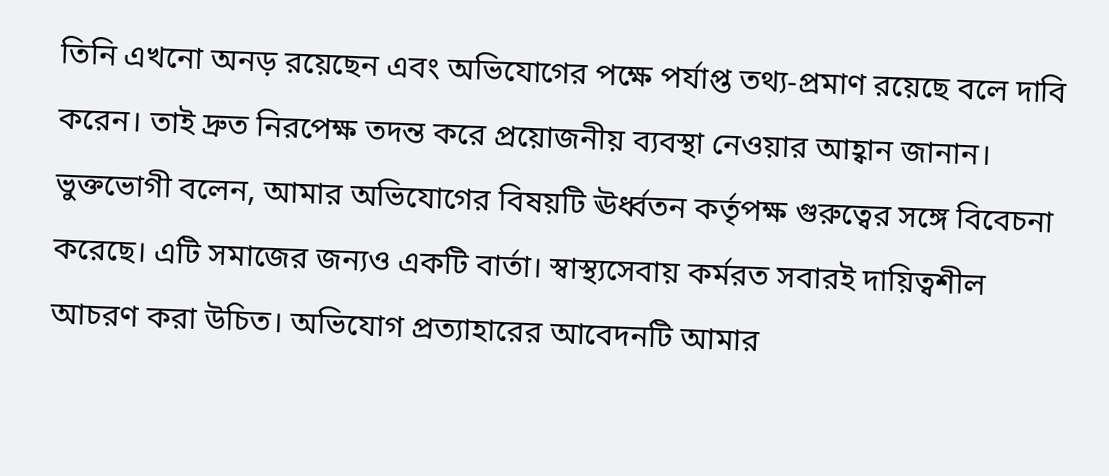তিনি এখনো অনড় রয়েছেন এবং অভিযোগের পক্ষে পর্যাপ্ত তথ্য-প্রমাণ রয়েছে বলে দাবি করেন। তাই দ্রুত নিরপেক্ষ তদন্ত করে প্রয়োজনীয় ব্যবস্থা নেওয়ার আহ্বান জানান।
ভুক্তভোগী বলেন, আমার অভিযোগের বিষয়টি ঊর্ধ্বতন কর্তৃপক্ষ গুরুত্বের সঙ্গে বিবেচনা করেছে। এটি সমাজের জন্যও একটি বার্তা। স্বাস্থ্যসেবায় কর্মরত সবারই দায়িত্বশীল আচরণ করা উচিত। অভিযোগ প্রত্যাহারের আবেদনটি আমার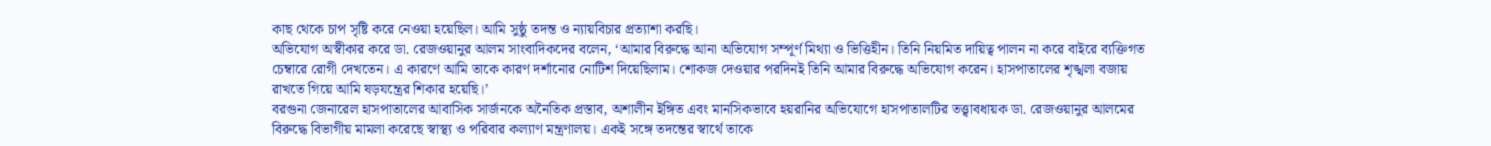কাছ থেকে চাপ সৃষ্টি করে নেওয়া হয়েছিল। আমি সুষ্ঠু তদন্ত ও ন্যায়বিচার প্রত্যাশা করছি।
অভিযোগ অস্বীকার করে ডা. রেজওয়ানুর আলম সাংবাদিকদের বলেন, ‘আমার বিরুদ্ধে আনা অভিযোগ সম্পূর্ণ মিথ্যা ও ভিত্তিহীন। তিনি নিয়মিত দায়িত্ব পালন না করে বাইরে ব্যক্তিগত চেম্বারে রোগী দেখতেন। এ কারণে আমি তাকে কারণ দর্শানোর নোটিশ দিয়েছিলাম। শোকজ দেওয়ার পরদিনই তিনি আমার বিরুদ্ধে অভিযোগ করেন। হাসপাতালের শৃঙ্খলা বজায় রাখতে গিয়ে আমি ষড়যন্ত্রের শিকার হয়েছি।’
বরগুনা জেনারেল হাসপাতালের আবাসিক সার্জনকে অনৈতিক প্রস্তাব, অশালীন ইঙ্গিত এবং মানসিকভাবে হয়রানির অভিযোগে হাসপাতালটির তত্ত্বাবধায়ক ডা. রেজওয়ানুর আলমের বিরুদ্ধে বিভাগীয় মামলা করেছে স্বাস্থ্য ও পরিবার কল্যাণ মন্ত্রণালয়। একই সঙ্গে তদন্তের স্বার্থে তাকে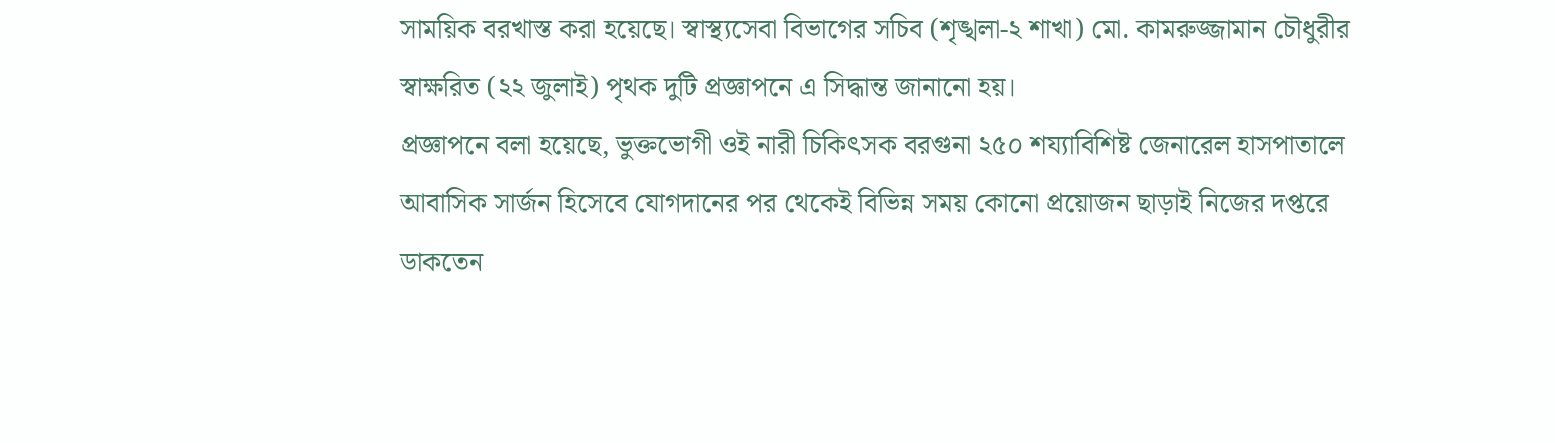সাময়িক বরখাস্ত করা হয়েছে। স্বাস্থ্যসেবা বিভাগের সচিব (শৃঙ্খলা-২ শাখা) মো. কামরুজ্জামান চৌধুরীর স্বাক্ষরিত (২২ জুলাই) পৃথক দুটি প্রজ্ঞাপনে এ সিদ্ধান্ত জানানো হয়।
প্রজ্ঞাপনে বলা হয়েছে, ভুক্তভোগী ওই নারী চিকিৎসক বরগুনা ২৫০ শয্যাবিশিষ্ট জেনারেল হাসপাতালে আবাসিক সার্জন হিসেবে যোগদানের পর থেকেই বিভিন্ন সময় কোনো প্রয়োজন ছাড়াই নিজের দপ্তরে ডাকতেন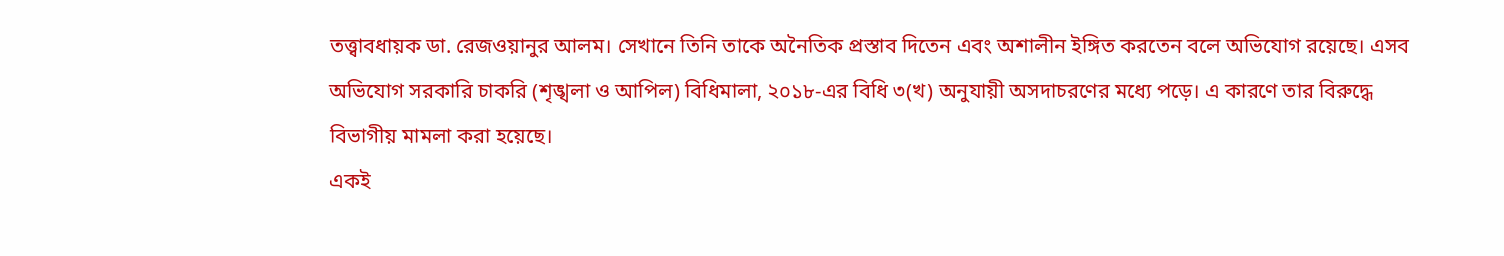তত্ত্বাবধায়ক ডা. রেজওয়ানুর আলম। সেখানে তিনি তাকে অনৈতিক প্রস্তাব দিতেন এবং অশালীন ইঙ্গিত করতেন বলে অভিযোগ রয়েছে। এসব অভিযোগ সরকারি চাকরি (শৃঙ্খলা ও আপিল) বিধিমালা, ২০১৮-এর বিধি ৩(খ) অনুযায়ী অসদাচরণের মধ্যে পড়ে। এ কারণে তার বিরুদ্ধে বিভাগীয় মামলা করা হয়েছে।
একই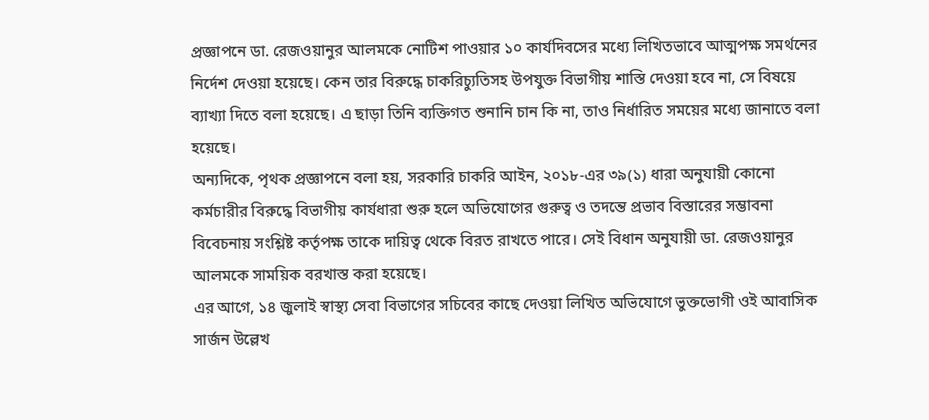প্রজ্ঞাপনে ডা. রেজওয়ানুর আলমকে নোটিশ পাওয়ার ১০ কার্যদিবসের মধ্যে লিখিতভাবে আত্মপক্ষ সমর্থনের নির্দেশ দেওয়া হয়েছে। কেন তার বিরুদ্ধে চাকরিচ্যুতিসহ উপযুক্ত বিভাগীয় শাস্তি দেওয়া হবে না, সে বিষয়ে ব্যাখ্যা দিতে বলা হয়েছে। এ ছাড়া তিনি ব্যক্তিগত শুনানি চান কি না, তাও নির্ধারিত সময়ের মধ্যে জানাতে বলা হয়েছে।
অন্যদিকে, পৃথক প্রজ্ঞাপনে বলা হয়, সরকারি চাকরি আইন, ২০১৮-এর ৩৯(১) ধারা অনুযায়ী কোনো কর্মচারীর বিরুদ্ধে বিভাগীয় কার্যধারা শুরু হলে অভিযোগের গুরুত্ব ও তদন্তে প্রভাব বিস্তারের সম্ভাবনা বিবেচনায় সংশ্লিষ্ট কর্তৃপক্ষ তাকে দায়িত্ব থেকে বিরত রাখতে পারে। সেই বিধান অনুযায়ী ডা. রেজওয়ানুর আলমকে সাময়িক বরখাস্ত করা হয়েছে।
এর আগে, ১৪ জুলাই স্বাস্থ্য সেবা বিভাগের সচিবের কাছে দেওয়া লিখিত অভিযোগে ভুক্তভোগী ওই আবাসিক সার্জন উল্লেখ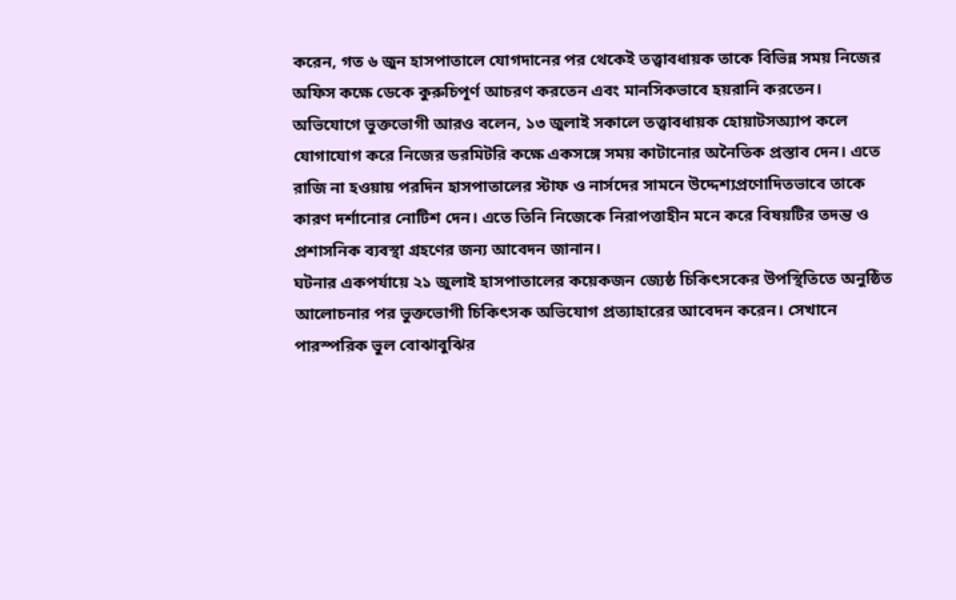করেন, গত ৬ জুন হাসপাতালে যোগদানের পর থেকেই তত্ত্বাবধায়ক তাকে বিভিন্ন সময় নিজের অফিস কক্ষে ডেকে কুরুচিপূর্ণ আচরণ করতেন এবং মানসিকভাবে হয়রানি করতেন।
অভিযোগে ভুক্তভোগী আরও বলেন, ১৩ জুলাই সকালে তত্ত্বাবধায়ক হোয়াটসঅ্যাপ কলে যোগাযোগ করে নিজের ডরমিটরি কক্ষে একসঙ্গে সময় কাটানোর অনৈতিক প্রস্তাব দেন। এতে রাজি না হওয়ায় পরদিন হাসপাতালের স্টাফ ও নার্সদের সামনে উদ্দেশ্যপ্রণোদিতভাবে তাকে কারণ দর্শানোর নোটিশ দেন। এতে তিনি নিজেকে নিরাপত্তাহীন মনে করে বিষয়টির তদন্ত ও প্রশাসনিক ব্যবস্থা গ্রহণের জন্য আবেদন জানান।
ঘটনার একপর্যায়ে ২১ জুলাই হাসপাতালের কয়েকজন জ্যেষ্ঠ চিকিৎসকের উপস্থিতিতে অনুষ্ঠিত আলোচনার পর ভুক্তভোগী চিকিৎসক অভিযোগ প্রত্যাহারের আবেদন করেন। সেখানে পারস্পরিক ভুল বোঝাবুঝির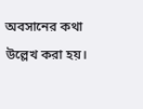অবসানের কথা উল্লেখ করা হয়।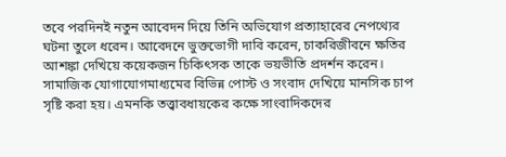তবে পরদিনই নতুন আবেদন দিয়ে তিনি অভিযোগ প্রত্যাহারের নেপথ্যের ঘটনা তুলে ধরেন। আবেদনে ভুক্তভোগী দাবি করেন, চাকরিজীবনে ক্ষতির আশঙ্কা দেখিয়ে কয়েকজন চিকিৎসক তাকে ভয়ভীতি প্রদর্শন করেন। সামাজিক যোগাযোগমাধ্যমের বিভিন্ন পোস্ট ও সংবাদ দেখিয়ে মানসিক চাপ সৃষ্টি করা হয়। এমনকি তত্ত্বাবধায়কের কক্ষে সাংবাদিকদের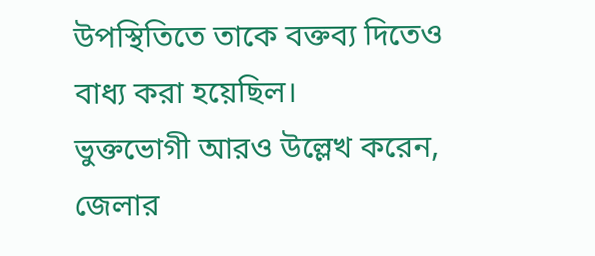উপস্থিতিতে তাকে বক্তব্য দিতেও বাধ্য করা হয়েছিল।
ভুক্তভোগী আরও উল্লেখ করেন, জেলার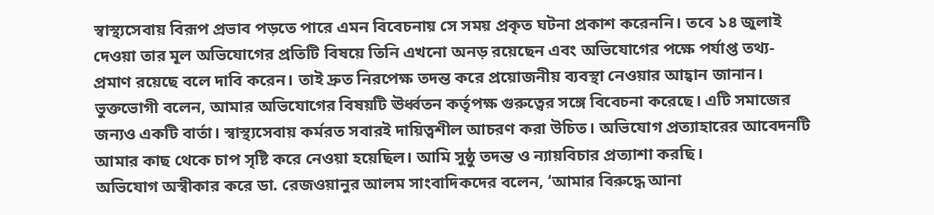স্বাস্থ্যসেবায় বিরূপ প্রভাব পড়তে পারে এমন বিবেচনায় সে সময় প্রকৃত ঘটনা প্রকাশ করেননি। তবে ১৪ জুলাই দেওয়া তার মূল অভিযোগের প্রতিটি বিষয়ে তিনি এখনো অনড় রয়েছেন এবং অভিযোগের পক্ষে পর্যাপ্ত তথ্য-প্রমাণ রয়েছে বলে দাবি করেন। তাই দ্রুত নিরপেক্ষ তদন্ত করে প্রয়োজনীয় ব্যবস্থা নেওয়ার আহ্বান জানান।
ভুক্তভোগী বলেন, আমার অভিযোগের বিষয়টি ঊর্ধ্বতন কর্তৃপক্ষ গুরুত্বের সঙ্গে বিবেচনা করেছে। এটি সমাজের জন্যও একটি বার্তা। স্বাস্থ্যসেবায় কর্মরত সবারই দায়িত্বশীল আচরণ করা উচিত। অভিযোগ প্রত্যাহারের আবেদনটি আমার কাছ থেকে চাপ সৃষ্টি করে নেওয়া হয়েছিল। আমি সুষ্ঠু তদন্ত ও ন্যায়বিচার প্রত্যাশা করছি।
অভিযোগ অস্বীকার করে ডা. রেজওয়ানুর আলম সাংবাদিকদের বলেন, ‘আমার বিরুদ্ধে আনা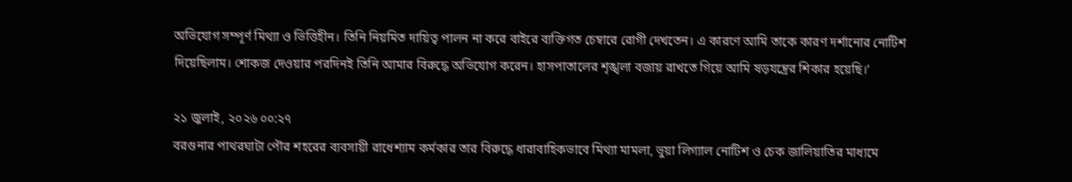অভিযোগ সম্পূর্ণ মিথ্যা ও ভিত্তিহীন। তিনি নিয়মিত দায়িত্ব পালন না করে বাইরে ব্যক্তিগত চেম্বারে রোগী দেখতেন। এ কারণে আমি তাকে কারণ দর্শানোর নোটিশ দিয়েছিলাম। শোকজ দেওয়ার পরদিনই তিনি আমার বিরুদ্ধে অভিযোগ করেন। হাসপাতালের শৃঙ্খলা বজায় রাখতে গিয়ে আমি ষড়যন্ত্রের শিকার হয়েছি।’

২১ জুলাই, ২০২৬ ০০:২৭
বরগুনার পাথরঘাটা পৌর শহরের ব্যবসায়ী রাধেশ্যাম কর্মকার তার বিরুদ্ধে ধারাবাহিকভাবে মিথ্যা মামলা, ভুয়া লিগ্যাল নোটিশ ও চেক জালিয়াতির মাধ্যমে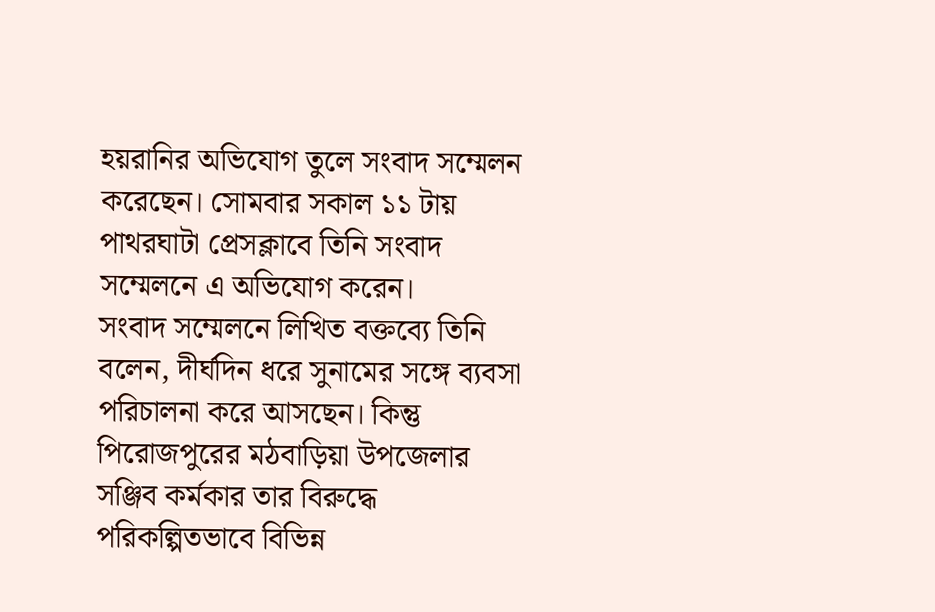হয়রানির অভিযোগ তুলে সংবাদ সম্মেলন করেছেন। সোমবার সকাল ১১ টায় পাথরঘাটা প্রেসক্লাবে তিনি সংবাদ সম্মেলনে এ অভিযোগ করেন।
সংবাদ সম্মেলনে লিখিত বক্তব্যে তিনি বলেন, দীর্ঘদিন ধরে সুনামের সঙ্গে ব্যবসা পরিচালনা করে আসছেন। কিন্তু পিরোজপুরের মঠবাড়িয়া উপজেলার সঞ্জিব কর্মকার তার বিরুদ্ধে পরিকল্পিতভাবে বিভিন্ন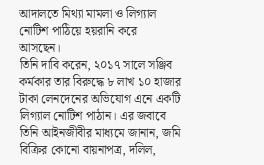আদালতে মিথ্যা মামলা ও লিগ্যাল নোটিশ পাঠিয়ে হয়রানি করে আসছেন।
তিনি দাবি করেন, ২০১৭ সালে সঞ্জিব কর্মকার তার বিরুদ্ধে ৮ লাখ ১০ হাজার টাকা লেনদেনের অভিযোগ এনে একটি লিগ্যাল নোটিশ পাঠান। এর জবাবে তিনি আইনজীবীর মাধ্যমে জানান, জমি বিক্রির কোনো বায়নাপত্র, দলিল,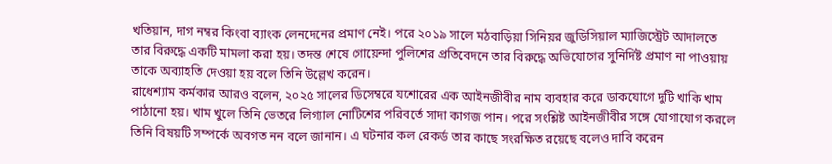খতিয়ান, দাগ নম্বর কিংবা ব্যাংক লেনদেনের প্রমাণ নেই। পরে ২০১৯ সালে মঠবাড়িয়া সিনিয়র জুডিসিয়াল ম্যাজিস্ট্রেট আদালতে তার বিরুদ্ধে একটি মামলা করা হয়। তদন্ত শেষে গোয়েন্দা পুলিশের প্রতিবেদনে তার বিরুদ্ধে অভিযোগের সুনির্দিষ্ট প্রমাণ না পাওয়ায় তাকে অব্যাহতি দেওয়া হয় বলে তিনি উল্লেখ করেন।
রাধেশ্যাম কর্মকার আরও বলেন, ২০২৫ সালের ডিসেম্বরে যশোরের এক আইনজীবীর নাম ব্যবহার করে ডাকযোগে দুটি খাকি খাম পাঠানো হয়। খাম খুলে তিনি ভেতরে লিগ্যাল নোটিশের পরিবর্তে সাদা কাগজ পান। পরে সংশ্লিষ্ট আইনজীবীর সঙ্গে যোগাযোগ করলে তিনি বিষয়টি সম্পর্কে অবগত নন বলে জানান। এ ঘটনার কল রেকর্ড তার কাছে সংরক্ষিত রয়েছে বলেও দাবি করেন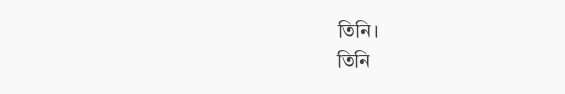তিনি।
তিনি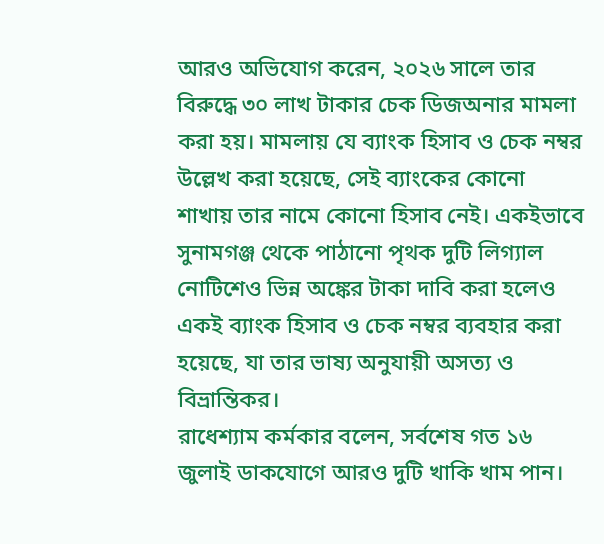আরও অভিযোগ করেন, ২০২৬ সালে তার বিরুদ্ধে ৩০ লাখ টাকার চেক ডিজঅনার মামলা করা হয়। মামলায় যে ব্যাংক হিসাব ও চেক নম্বর উল্লেখ করা হয়েছে, সেই ব্যাংকের কোনো শাখায় তার নামে কোনো হিসাব নেই। একইভাবে সুনামগঞ্জ থেকে পাঠানো পৃথক দুটি লিগ্যাল নোটিশেও ভিন্ন অঙ্কের টাকা দাবি করা হলেও একই ব্যাংক হিসাব ও চেক নম্বর ব্যবহার করা হয়েছে, যা তার ভাষ্য অনুযায়ী অসত্য ও বিভ্রান্তিকর।
রাধেশ্যাম কর্মকার বলেন, সর্বশেষ গত ১৬ জুলাই ডাকযোগে আরও দুটি খাকি খাম পান।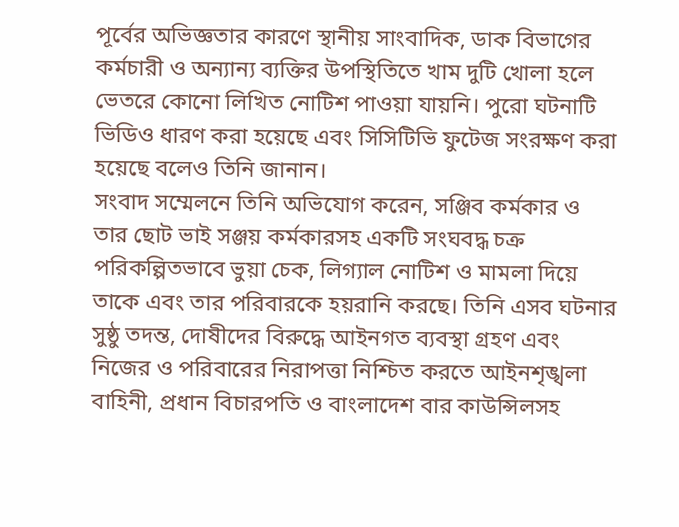পূর্বের অভিজ্ঞতার কারণে স্থানীয় সাংবাদিক, ডাক বিভাগের কর্মচারী ও অন্যান্য ব্যক্তির উপস্থিতিতে খাম দুটি খোলা হলে ভেতরে কোনো লিখিত নোটিশ পাওয়া যায়নি। পুরো ঘটনাটি ভিডিও ধারণ করা হয়েছে এবং সিসিটিভি ফুটেজ সংরক্ষণ করা হয়েছে বলেও তিনি জানান।
সংবাদ সম্মেলনে তিনি অভিযোগ করেন, সঞ্জিব কর্মকার ও তার ছোট ভাই সঞ্জয় কর্মকারসহ একটি সংঘবদ্ধ চক্র পরিকল্পিতভাবে ভুয়া চেক, লিগ্যাল নোটিশ ও মামলা দিয়ে তাকে এবং তার পরিবারকে হয়রানি করছে। তিনি এসব ঘটনার সুষ্ঠু তদন্ত, দোষীদের বিরুদ্ধে আইনগত ব্যবস্থা গ্রহণ এবং নিজের ও পরিবারের নিরাপত্তা নিশ্চিত করতে আইনশৃঙ্খলা বাহিনী, প্রধান বিচারপতি ও বাংলাদেশ বার কাউন্সিলসহ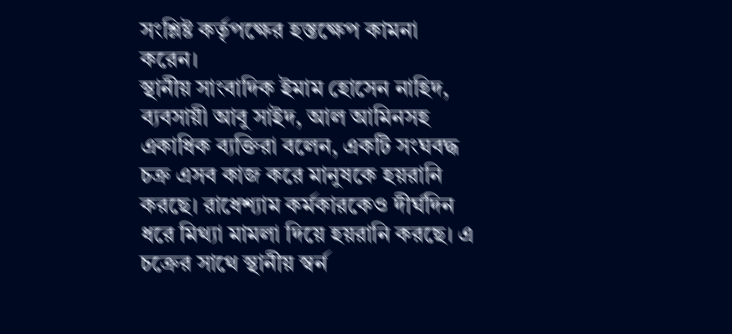সংশ্লিষ্ট কর্তৃপক্ষের হস্তক্ষেপ কামনা করেন।
স্থানীয় সাংবাদিক ইমাম হোসেন নাহিদ, ব্যবসায়ী আবু সাইদ, আল আমিনসহ একাধিক ব্যক্তিরা বলেন, একটি সংঘবদ্ধ চক্র এসব কাজ করে মানুষকে হয়রানি করছে। রাধেশ্যাম কর্মকারকেও দীর্ঘদিন ধরে মিথ্যা মামলা দিয়ে হয়রানি করছে। এ চক্রের সাথে স্থানীয় স্বর্ন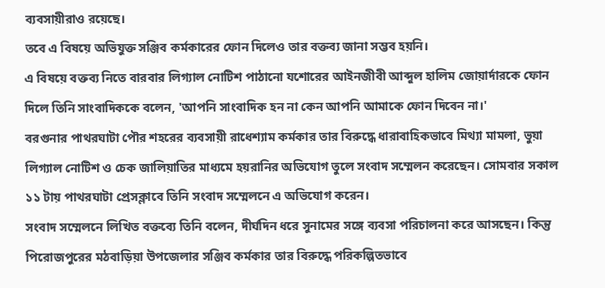ব্যবসায়ীরাও রয়েছে।
তবে এ বিষয়ে অভিযুক্ত সঞ্জিব কর্মকারের ফোন দিলেও তার বক্তব্য জানা সম্ভব হয়নি।
এ বিষয়ে বক্তব্য নিতে বারবার লিগ্যাল নোটিশ পাঠানো যশোরের আইনজীবী আব্দুল হালিম জোয়ার্দারকে ফোন দিলে তিনি সাংবাদিককে বলেন, 'আপনি সাংবাদিক হন না কেন আপনি আমাকে ফোন দিবেন না।'
বরগুনার পাথরঘাটা পৌর শহরের ব্যবসায়ী রাধেশ্যাম কর্মকার তার বিরুদ্ধে ধারাবাহিকভাবে মিথ্যা মামলা, ভুয়া লিগ্যাল নোটিশ ও চেক জালিয়াতির মাধ্যমে হয়রানির অভিযোগ তুলে সংবাদ সম্মেলন করেছেন। সোমবার সকাল ১১ টায় পাথরঘাটা প্রেসক্লাবে তিনি সংবাদ সম্মেলনে এ অভিযোগ করেন।
সংবাদ সম্মেলনে লিখিত বক্তব্যে তিনি বলেন, দীর্ঘদিন ধরে সুনামের সঙ্গে ব্যবসা পরিচালনা করে আসছেন। কিন্তু পিরোজপুরের মঠবাড়িয়া উপজেলার সঞ্জিব কর্মকার তার বিরুদ্ধে পরিকল্পিতভাবে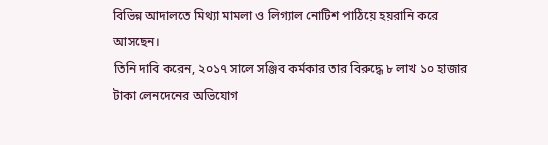বিভিন্ন আদালতে মিথ্যা মামলা ও লিগ্যাল নোটিশ পাঠিয়ে হয়রানি করে আসছেন।
তিনি দাবি করেন, ২০১৭ সালে সঞ্জিব কর্মকার তার বিরুদ্ধে ৮ লাখ ১০ হাজার টাকা লেনদেনের অভিযোগ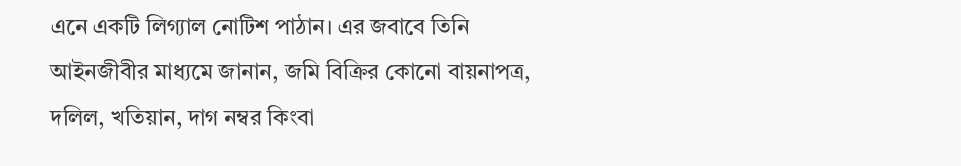এনে একটি লিগ্যাল নোটিশ পাঠান। এর জবাবে তিনি আইনজীবীর মাধ্যমে জানান, জমি বিক্রির কোনো বায়নাপত্র, দলিল, খতিয়ান, দাগ নম্বর কিংবা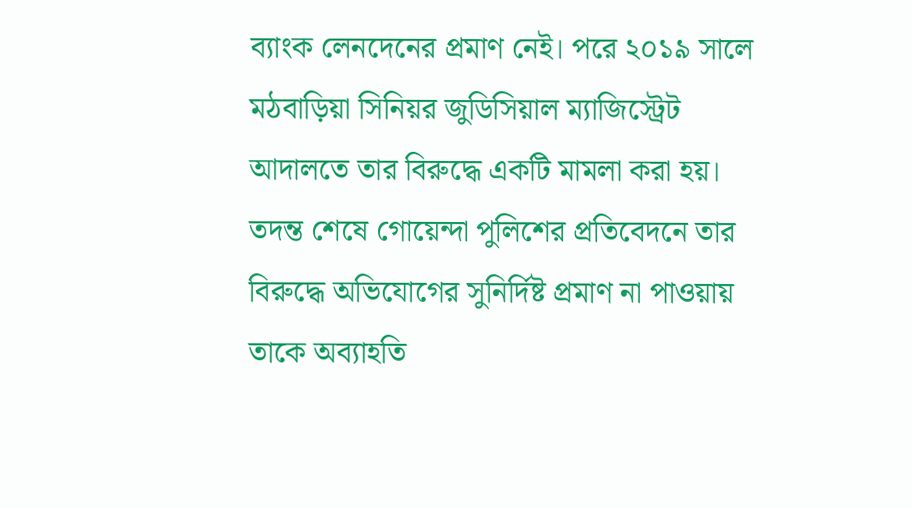ব্যাংক লেনদেনের প্রমাণ নেই। পরে ২০১৯ সালে মঠবাড়িয়া সিনিয়র জুডিসিয়াল ম্যাজিস্ট্রেট আদালতে তার বিরুদ্ধে একটি মামলা করা হয়। তদন্ত শেষে গোয়েন্দা পুলিশের প্রতিবেদনে তার বিরুদ্ধে অভিযোগের সুনির্দিষ্ট প্রমাণ না পাওয়ায় তাকে অব্যাহতি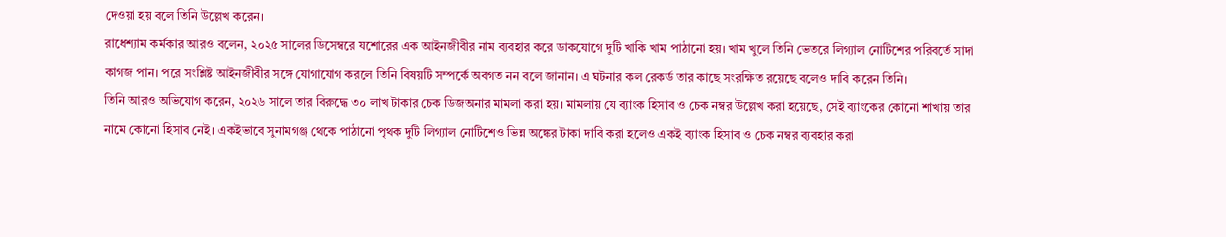দেওয়া হয় বলে তিনি উল্লেখ করেন।
রাধেশ্যাম কর্মকার আরও বলেন, ২০২৫ সালের ডিসেম্বরে যশোরের এক আইনজীবীর নাম ব্যবহার করে ডাকযোগে দুটি খাকি খাম পাঠানো হয়। খাম খুলে তিনি ভেতরে লিগ্যাল নোটিশের পরিবর্তে সাদা কাগজ পান। পরে সংশ্লিষ্ট আইনজীবীর সঙ্গে যোগাযোগ করলে তিনি বিষয়টি সম্পর্কে অবগত নন বলে জানান। এ ঘটনার কল রেকর্ড তার কাছে সংরক্ষিত রয়েছে বলেও দাবি করেন তিনি।
তিনি আরও অভিযোগ করেন, ২০২৬ সালে তার বিরুদ্ধে ৩০ লাখ টাকার চেক ডিজঅনার মামলা করা হয়। মামলায় যে ব্যাংক হিসাব ও চেক নম্বর উল্লেখ করা হয়েছে, সেই ব্যাংকের কোনো শাখায় তার নামে কোনো হিসাব নেই। একইভাবে সুনামগঞ্জ থেকে পাঠানো পৃথক দুটি লিগ্যাল নোটিশেও ভিন্ন অঙ্কের টাকা দাবি করা হলেও একই ব্যাংক হিসাব ও চেক নম্বর ব্যবহার করা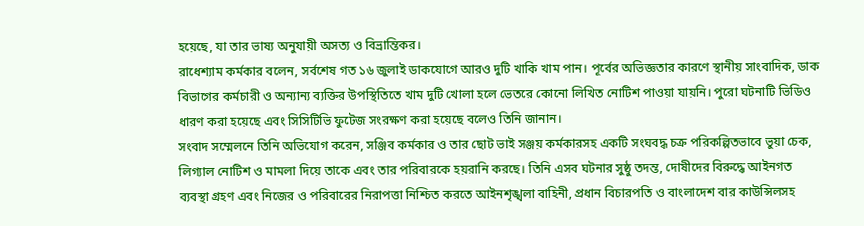হয়েছে, যা তার ভাষ্য অনুযায়ী অসত্য ও বিভ্রান্তিকর।
রাধেশ্যাম কর্মকার বলেন, সর্বশেষ গত ১৬ জুলাই ডাকযোগে আরও দুটি খাকি খাম পান। পূর্বের অভিজ্ঞতার কারণে স্থানীয় সাংবাদিক, ডাক বিভাগের কর্মচারী ও অন্যান্য ব্যক্তির উপস্থিতিতে খাম দুটি খোলা হলে ভেতরে কোনো লিখিত নোটিশ পাওয়া যায়নি। পুরো ঘটনাটি ভিডিও ধারণ করা হয়েছে এবং সিসিটিভি ফুটেজ সংরক্ষণ করা হয়েছে বলেও তিনি জানান।
সংবাদ সম্মেলনে তিনি অভিযোগ করেন, সঞ্জিব কর্মকার ও তার ছোট ভাই সঞ্জয় কর্মকারসহ একটি সংঘবদ্ধ চক্র পরিকল্পিতভাবে ভুয়া চেক, লিগ্যাল নোটিশ ও মামলা দিয়ে তাকে এবং তার পরিবারকে হয়রানি করছে। তিনি এসব ঘটনার সুষ্ঠু তদন্ত, দোষীদের বিরুদ্ধে আইনগত ব্যবস্থা গ্রহণ এবং নিজের ও পরিবারের নিরাপত্তা নিশ্চিত করতে আইনশৃঙ্খলা বাহিনী, প্রধান বিচারপতি ও বাংলাদেশ বার কাউন্সিলসহ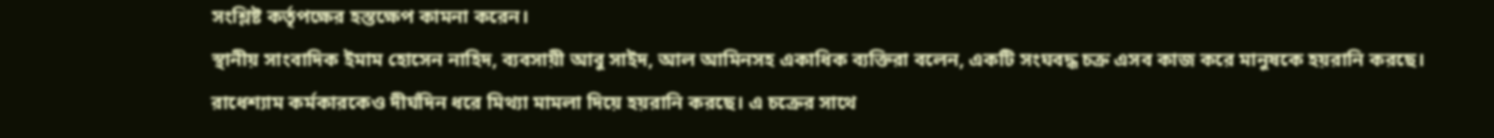সংশ্লিষ্ট কর্তৃপক্ষের হস্তক্ষেপ কামনা করেন।
স্থানীয় সাংবাদিক ইমাম হোসেন নাহিদ, ব্যবসায়ী আবু সাইদ, আল আমিনসহ একাধিক ব্যক্তিরা বলেন, একটি সংঘবদ্ধ চক্র এসব কাজ করে মানুষকে হয়রানি করছে। রাধেশ্যাম কর্মকারকেও দীর্ঘদিন ধরে মিথ্যা মামলা দিয়ে হয়রানি করছে। এ চক্রের সাথে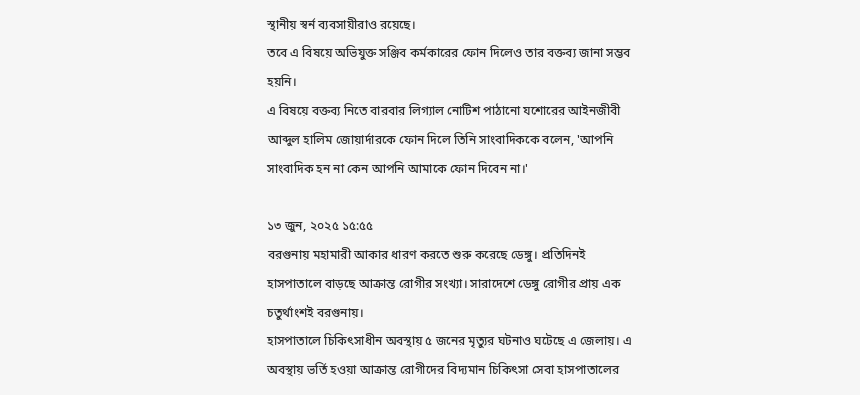স্থানীয় স্বর্ন ব্যবসায়ীরাও রয়েছে।
তবে এ বিষয়ে অভিযুক্ত সঞ্জিব কর্মকারের ফোন দিলেও তার বক্তব্য জানা সম্ভব হয়নি।
এ বিষয়ে বক্তব্য নিতে বারবার লিগ্যাল নোটিশ পাঠানো যশোরের আইনজীবী আব্দুল হালিম জোয়ার্দারকে ফোন দিলে তিনি সাংবাদিককে বলেন, 'আপনি সাংবাদিক হন না কেন আপনি আমাকে ফোন দিবেন না।'

১৩ জুন, ২০২৫ ১৫:৫৫
বরগুনায় মহামারী আকার ধারণ করতে শুরু করেছে ডেঙ্গু। প্রতিদিনই হাসপাতালে বাড়ছে আক্রান্ত রোগীর সংখ্যা। সারাদেশে ডেঙ্গু রোগীর প্রায় এক চতুর্থাংশই বরগুনায়।
হাসপাতালে চিকিৎসাধীন অবস্থায় ৫ জনের মৃত্যুর ঘটনাও ঘটেছে এ জেলায়। এ অবস্থায় ভর্তি হওয়া আক্রান্ত রোগীদের বিদ্যমান চিকিৎসা সেবা হাসপাতালের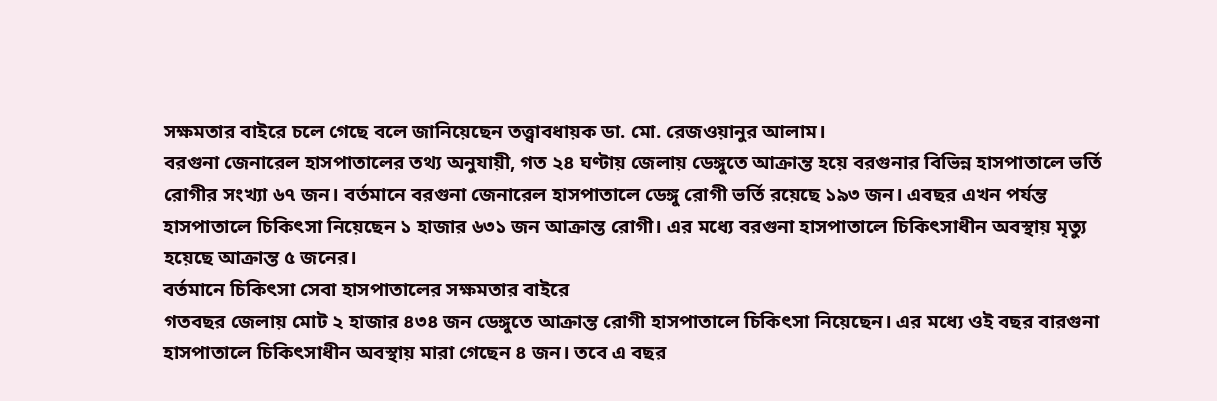সক্ষমতার বাইরে চলে গেছে বলে জানিয়েছেন তত্ত্বাবধায়ক ডা. মো. রেজওয়ানুর আলাম।
বরগুনা জেনারেল হাসপাতালের তথ্য অনুযায়ী, গত ২৪ ঘণ্টায় জেলায় ডেঙ্গুতে আক্রান্ত হয়ে বরগুনার বিভিন্ন হাসপাতালে ভর্তি রোগীর সংখ্যা ৬৭ জন। বর্তমানে বরগুনা জেনারেল হাসপাতালে ডেঙ্গু রোগী ভর্তি রয়েছে ১৯৩ জন। এবছর এখন পর্যন্ত হাসপাতালে চিকিৎসা নিয়েছেন ১ হাজার ৬৩১ জন আক্রান্ত রোগী। এর মধ্যে বরগুনা হাসপাতালে চিকিৎসাধীন অবস্থায় মৃত্যু হয়েছে আক্রান্ত ৫ জনের।
বর্তমানে চিকিৎসা সেবা হাসপাতালের সক্ষমতার বাইরে
গতবছর জেলায় মোট ২ হাজার ৪৩৪ জন ডেঙ্গুতে আক্রান্ত রোগী হাসপাতালে চিকিৎসা নিয়েছেন। এর মধ্যে ওই বছর বারগুনা হাসপাতালে চিকিৎসাধীন অবস্থায় মারা গেছেন ৪ জন। তবে এ বছর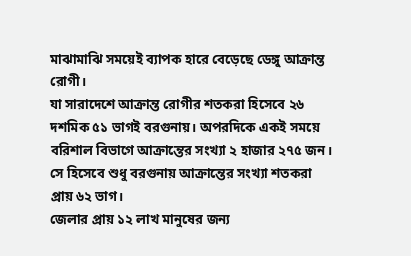মাঝামাঝি সময়েই ব্যাপক হারে বেড়েছে ডেঙ্গু আক্রান্ত রোগী।
যা সারাদেশে আক্রান্ত রোগীর শতকরা হিসেবে ২৬ দশমিক ৫১ ভাগই বরগুনায়। অপরদিকে একই সময়ে বরিশাল বিভাগে আক্রান্তের সংখ্যা ২ হাজার ২৭৫ জন। সে হিসেবে শুধু বরগুনায় আক্রান্তের সংখ্যা শতকরা প্রায় ৬২ ভাগ।
জেলার প্রায় ১২ লাখ মানুষের জন্য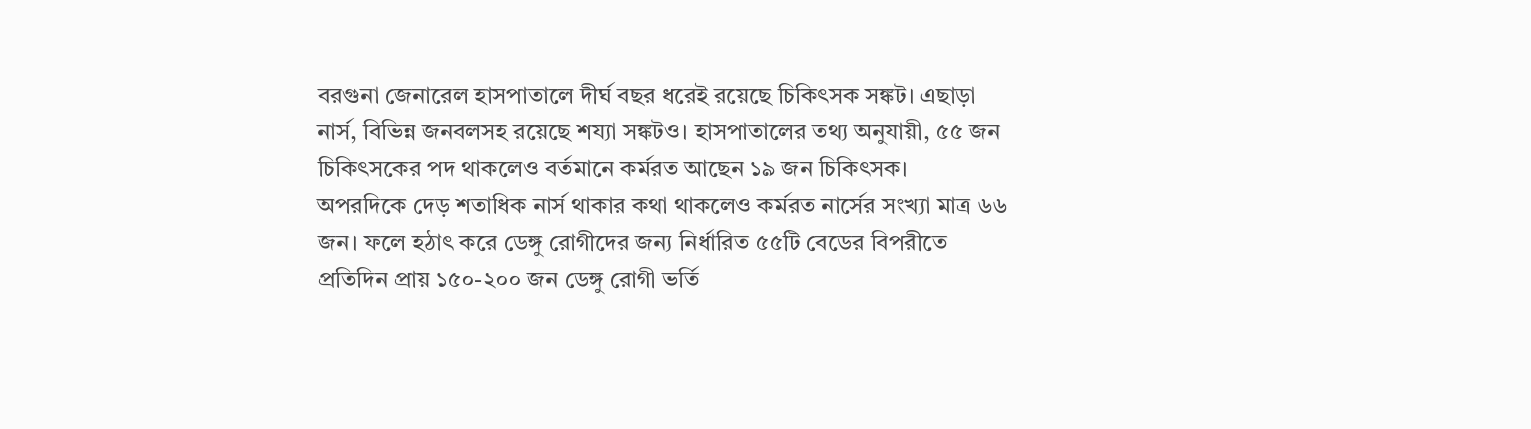বরগুনা জেনারেল হাসপাতালে দীর্ঘ বছর ধরেই রয়েছে চিকিৎসক সঙ্কট। এছাড়া নার্স, বিভিন্ন জনবলসহ রয়েছে শয্যা সঙ্কটও। হাসপাতালের তথ্য অনুযায়ী, ৫৫ জন চিকিৎসকের পদ থাকলেও বর্তমানে কর্মরত আছেন ১৯ জন চিকিৎসক।
অপরদিকে দেড় শতাধিক নার্স থাকার কথা থাকলেও কর্মরত নার্সের সংখ্যা মাত্র ৬৬ জন। ফলে হঠাৎ করে ডেঙ্গু রোগীদের জন্য নির্ধারিত ৫৫টি বেডের বিপরীতে প্রতিদিন প্রায় ১৫০-২০০ জন ডেঙ্গু রোগী ভর্তি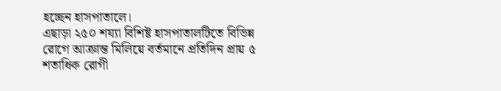হচ্ছেন হাসপাতালে।
এছাড়া ২৫০ শয্যা বিশিষ্ট হাসপাতালটিতে বিভিন্ন রোগে আক্রান্ত মিলিয়ে বর্তমানে প্রতিদিন প্রায় ৫ শতাধিক রোগী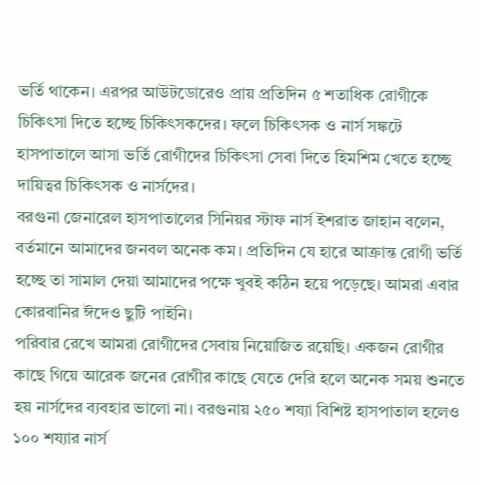ভর্তি থাকেন। এরপর আউটডোরেও প্রায় প্রতিদিন ৫ শতাধিক রোগীকে চিকিৎসা দিতে হচ্ছে চিকিৎসকদের। ফলে চিকিৎসক ও নার্স সঙ্কটে হাসপাতালে আসা ভর্তি রোগীদের চিকিৎসা সেবা দিতে হিমশিম খেতে হচ্ছে দায়িত্বর চিকিৎসক ও নার্সদের।
বরগুনা জেনারেল হাসপাতালের সিনিয়র স্টাফ নার্স ইশরাত জাহান বলেন, বর্তমানে আমাদের জনবল অনেক কম। প্রতিদিন যে হারে আক্রান্ত রোগী ভর্তি হচ্ছে তা সামাল দেয়া আমাদের পক্ষে খুবই কঠিন হয়ে পড়েছে। আমরা এবার কোরবানির ঈদেও ছুটি পাইনি।
পরিবার রেখে আমরা রোগীদের সেবায় নিয়োজিত রয়েছি। একজন রোগীর কাছে গিয়ে আরেক জনের রোগীর কাছে যেতে দেরি হলে অনেক সময় শুনতে হয় নার্সদের ব্যবহার ভালো না। বরগুনায় ২৫০ শয্যা বিশিষ্ট হাসপাতাল হলেও ১০০ শয্যার নার্স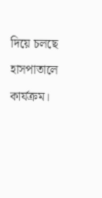দিয়ে চলছে হাসপাতালে কার্যক্রম।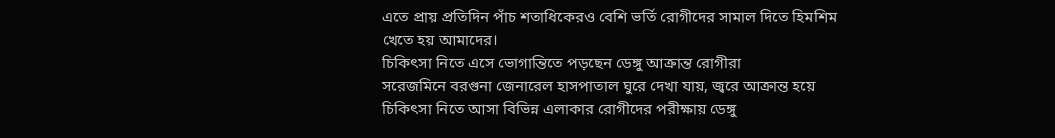এতে প্রায় প্রতিদিন পাঁচ শতাধিকেরও বেশি ভর্তি রোগীদের সামাল দিতে হিমশিম খেতে হয় আমাদের।
চিকিৎসা নিতে এসে ভোগান্তিতে পড়ছেন ডেঙ্গু আক্রান্ত রোগীরা
সরেজমিনে বরগুনা জেনারেল হাসপাতাল ঘুরে দেখা যায়, জ্বরে আক্রান্ত হয়ে চিকিৎসা নিতে আসা বিভিন্ন এলাকার রোগীদের পরীক্ষায় ডেঙ্গু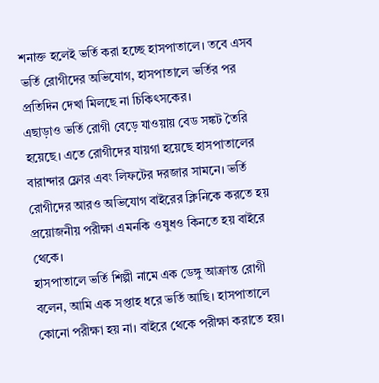শনাক্ত হলেই ভর্তি করা হচ্ছে হাসপাতালে। তবে এসব ভর্তি রোগীদের অভিযোগ, হাসপাতালে ভর্তির পর প্রতিদিন দেখা মিলছে না চিকিৎসকের।
এছাড়াও ভর্তি রোগী বেড়ে যাওয়ায় বেড সঙ্কট তৈরি হয়েছে। এতে রোগীদের যায়গা হয়েছে হাসপাতালের বারান্দার ফ্লোর এবং লিফটের দরজার সামনে। ভর্তি রোগীদের আরও অভিযোগ বাইরের ক্লিনিকে করতে হয় প্রয়োজনীয় পরীক্ষা এমনকি ওষুধও কিনতে হয় বাইরে থেকে।
হাসপাতালে ভর্তি শিল্পী নামে এক ডেঙ্গু আক্রান্ত রোগী বলেন, আমি এক সপ্তাহ ধরে ভর্তি আছি। হাসপাতালে কোনো পরীক্ষা হয় না। বাইরে থেকে পরীক্ষা করাতে হয়।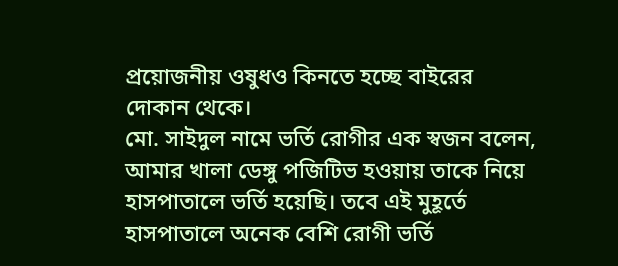প্রয়োজনীয় ওষুধও কিনতে হচ্ছে বাইরের দোকান থেকে।
মো. সাইদুল নামে ভর্তি রোগীর এক স্বজন বলেন, আমার খালা ডেঙ্গু পজিটিভ হওয়ায় তাকে নিয়ে হাসপাতালে ভর্তি হয়েছি। তবে এই মুহূর্তে হাসপাতালে অনেক বেশি রোগী ভর্তি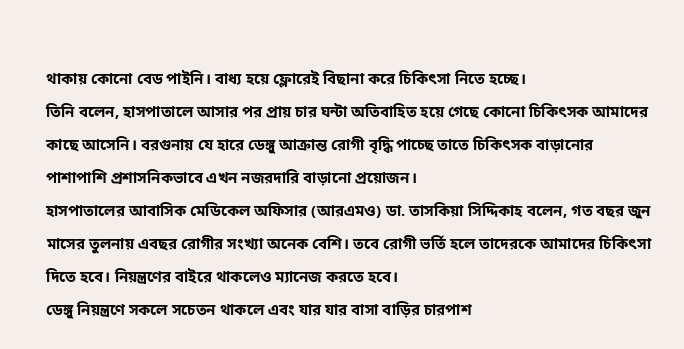থাকায় কোনো বেড পাইনি। বাধ্য হয়ে ফ্লোরেই বিছানা করে চিকিৎসা নিতে হচ্ছে।
তিনি বলেন, হাসপাতালে আসার পর প্রায় চার ঘন্টা অতিবাহিত হয়ে গেছে কোনো চিকিৎসক আমাদের কাছে আসেনি। বরগুনায় যে হারে ডেঙ্গু আক্রান্ত রোগী বৃদ্ধি পাচ্ছে তাতে চিকিৎসক বাড়ানোর পাশাপাশি প্রশাসনিকভাবে এখন নজরদারি বাড়ানো প্রয়োজন।
হাসপাতালের আবাসিক মেডিকেল অফিসার (আরএমও) ডা. তাসকিয়া সিদ্দিকাহ বলেন, গত বছর জুন মাসের তুলনায় এবছর রোগীর সংখ্যা অনেক বেশি। তবে রোগী ভর্তি হলে তাদেরকে আমাদের চিকিৎসা দিতে হবে। নিয়ন্ত্রণের বাইরে থাকলেও ম্যানেজ করতে হবে।
ডেঙ্গু নিয়ন্ত্রণে সকলে সচেতন থাকলে এবং যার যার বাসা বাড়ির চারপাশ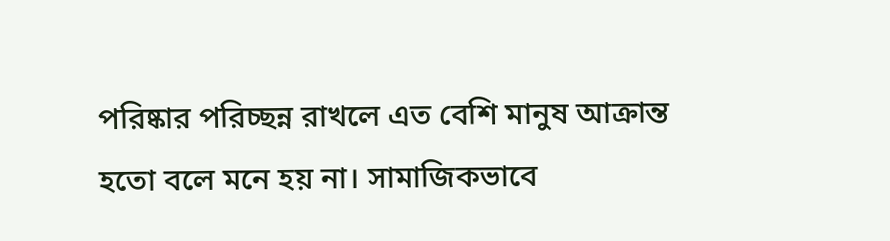পরিষ্কার পরিচ্ছন্ন রাখলে এত বেশি মানুষ আক্রান্ত হতো বলে মনে হয় না। সামাজিকভাবে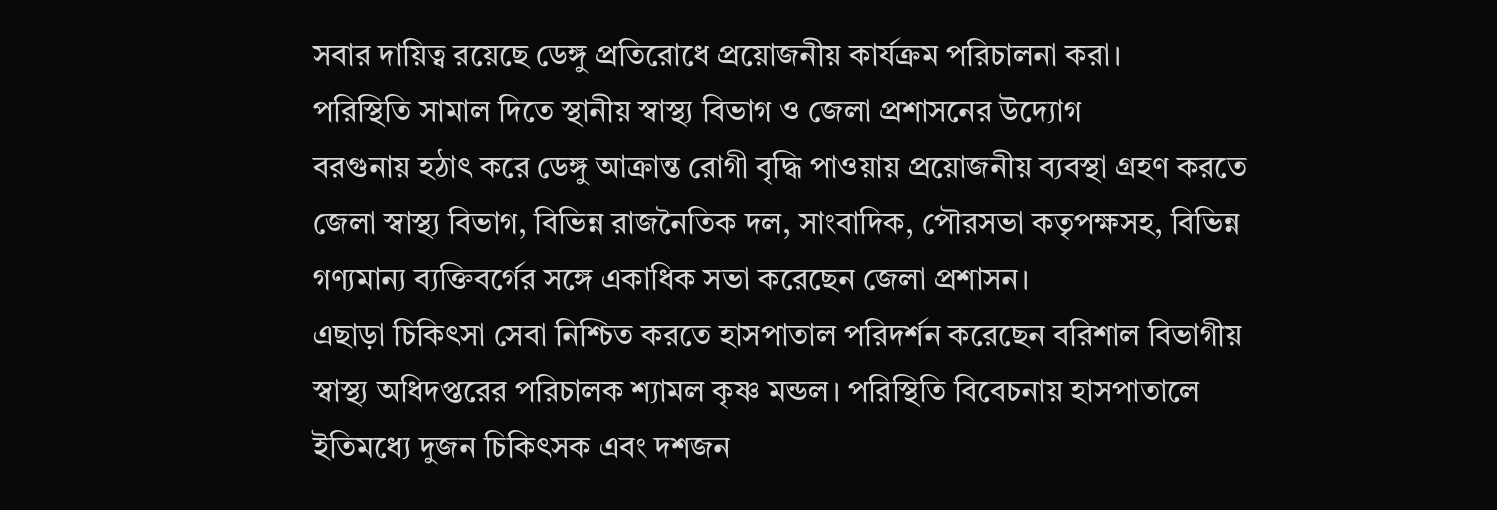সবার দায়িত্ব রয়েছে ডেঙ্গু প্রতিরোধে প্রয়োজনীয় কার্যক্রম পরিচালনা করা।
পরিস্থিতি সামাল দিতে স্থানীয় স্বাস্থ্য বিভাগ ও জেলা প্রশাসনের উদ্যোগ
বরগুনায় হঠাৎ করে ডেঙ্গু আক্রান্ত রোগী বৃদ্ধি পাওয়ায় প্রয়োজনীয় ব্যবস্থা গ্রহণ করতে জেলা স্বাস্থ্য বিভাগ, বিভিন্ন রাজনৈতিক দল, সাংবাদিক, পৌরসভা কতৃপক্ষসহ, বিভিন্ন গণ্যমান্য ব্যক্তিবর্গের সঙ্গে একাধিক সভা করেছেন জেলা প্রশাসন।
এছাড়া চিকিৎসা সেবা নিশ্চিত করতে হাসপাতাল পরিদর্শন করেছেন বরিশাল বিভাগীয় স্বাস্থ্য অধিদপ্তরের পরিচালক শ্যামল কৃষ্ণ মন্ডল। পরিস্থিতি বিবেচনায় হাসপাতালে ইতিমধ্যে দুজন চিকিৎসক এবং দশজন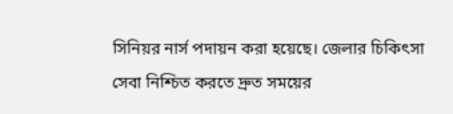সিনিয়র নার্স পদায়ন করা হয়েছে। জেলার চিকিৎসা সেবা নিশ্চিত করতে দ্রুত সময়ের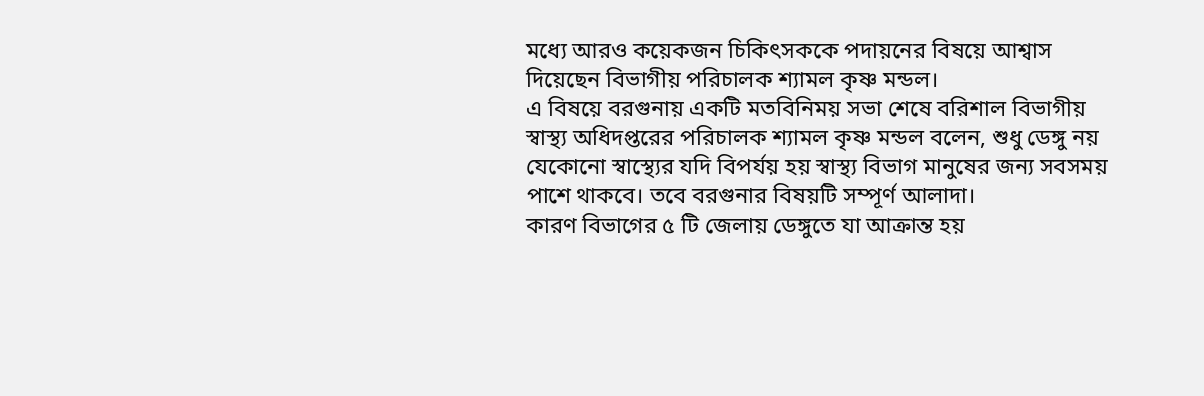মধ্যে আরও কয়েকজন চিকিৎসককে পদায়নের বিষয়ে আশ্বাস দিয়েছেন বিভাগীয় পরিচালক শ্যামল কৃষ্ণ মন্ডল।
এ বিষয়ে বরগুনায় একটি মতবিনিময় সভা শেষে বরিশাল বিভাগীয় স্বাস্থ্য অধিদপ্তরের পরিচালক শ্যামল কৃষ্ণ মন্ডল বলেন, শুধু ডেঙ্গু নয় যেকোনো স্বাস্থ্যের যদি বিপর্যয় হয় স্বাস্থ্য বিভাগ মানুষের জন্য সবসময় পাশে থাকবে। তবে বরগুনার বিষয়টি সম্পূর্ণ আলাদা।
কারণ বিভাগের ৫ টি জেলায় ডেঙ্গুতে যা আক্রান্ত হয়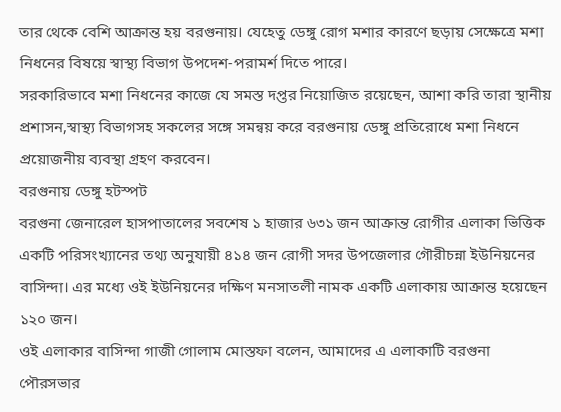তার থেকে বেশি আক্রান্ত হয় বরগুনায়। যেহেতু ডেঙ্গু রোগ মশার কারণে ছড়ায় সেক্ষেত্রে মশা নিধনের বিষয়ে স্বাস্থ্য বিভাগ উপদেশ-পরামর্শ দিতে পারে।
সরকারিভাবে মশা নিধনের কাজে যে সমস্ত দপ্তর নিয়োজিত রয়েছেন, আশা করি তারা স্থানীয় প্রশাসন,স্বাস্থ্য বিভাগসহ সকলের সঙ্গে সমন্বয় করে বরগুনায় ডেঙ্গু প্রতিরোধে মশা নিধনে প্রয়োজনীয় ব্যবস্থা গ্রহণ করবেন।
বরগুনায় ডেঙ্গু হটস্পট
বরগুনা জেনারেল হাসপাতালের সবশেষ ১ হাজার ৬৩১ জন আক্রান্ত রোগীর এলাকা ভিত্তিক একটি পরিসংখ্যানের তথ্য অনুযায়ী ৪১৪ জন রোগী সদর উপজেলার গৌরীচন্না ইউনিয়নের বাসিন্দা। এর মধ্যে ওই ইউনিয়নের দক্ষিণ মনসাতলী নামক একটি এলাকায় আক্রান্ত হয়েছেন ১২০ জন।
ওই এলাকার বাসিন্দা গাজী গোলাম মোস্তফা বলেন, আমাদের এ এলাকাটি বরগুনা পৌরসভার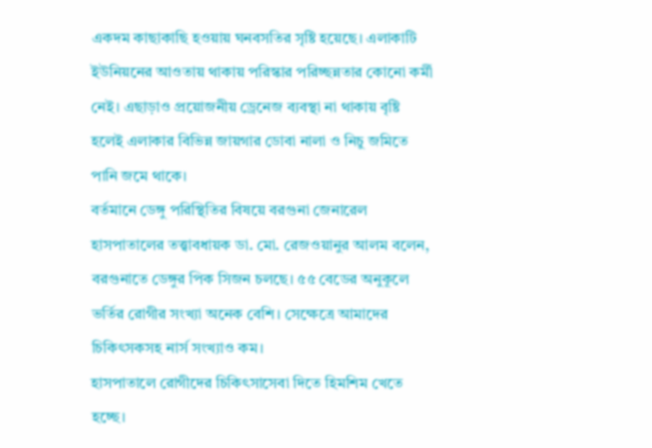একদম কাছাকাছি হওয়ায় ঘনবসতির সৃষ্টি হয়েছে। এলাকাটি ইউনিয়নের আওতায় থাকায় পরিস্কার পরিচ্ছন্নতার কোনো কর্মী নেই। এছাড়াও প্রয়োজনীয় ড্রেনেজ ব্যবস্থা না থাকায় বৃষ্টি হলেই এলাকার বিভিন্ন জায়গার ডোবা নালা ও নিচু জমিতে পানি জমে থাকে।
বর্তমানে ডেঙ্গু পরিস্থিতির বিষয়ে বরগুনা জেনারেল হাসপাতালের তত্ত্বাবধায়ক ডা. মো. রেজওয়ানুর আলম বলেন, বরগুনাতে ডেঙ্গুর পিক সিজন চলছে। ৫৫ বেডের অনুকূলে ভর্তির রোগীর সংখ্যা অনেক বেশি। সেক্ষেত্রে আমাদের চিকিৎসকসহ নার্স সংখ্যাও কম।
হাসপাতালে রোগীদের চিকিৎসাসেবা দিতে হিমশিম খেতে হচ্ছে।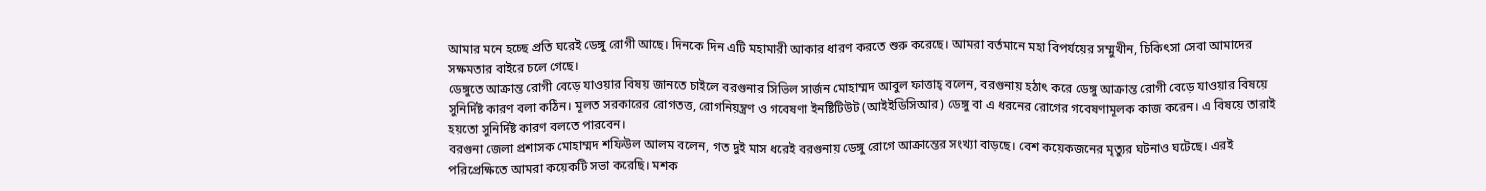আমার মনে হচ্ছে প্রতি ঘরেই ডেঙ্গু রোগী আছে। দিনকে দিন এটি মহামারী আকার ধারণ করতে শুরু করেছে। আমরা বর্তমানে মহা বিপর্যয়ের সম্মুখীন, চিকিৎসা সেবা আমাদের সক্ষমতার বাইরে চলে গেছে।
ডেঙ্গুতে আক্রান্ত রোগী বেড়ে যাওয়ার বিষয় জানতে চাইলে বরগুনার সিভিল সার্জন মোহাম্মদ আবুল ফাত্তাহ্ বলেন, বরগুনায় হঠাৎ করে ডেঙ্গু আক্রান্ত রোগী বেড়ে যাওয়ার বিষয়ে সুনির্দিষ্ট কারণ বলা কঠিন। মূলত সরকারের রোগতত্ত, রোগনিয়ন্ত্রণ ও গবেষণা ইনষ্টিটিউট (আইইডিসিআর) ডেঙ্গু বা এ ধরনের রোগের গবেষণামূলক কাজ করেন। এ বিষয়ে তারাই হয়তো সুনির্দিষ্ট কারণ বলতে পারবেন।
বরগুনা জেলা প্রশাসক মোহাম্মদ শফিউল আলম বলেন, গত দুই মাস ধরেই বরগুনায় ডেঙ্গু রোগে আক্রান্তের সংখ্যা বাড়ছে। বেশ কয়েকজনের মৃত্যুর ঘটনাও ঘটেছে। এরই পরিপ্রেক্ষিতে আমরা কয়েকটি সভা করেছি। মশক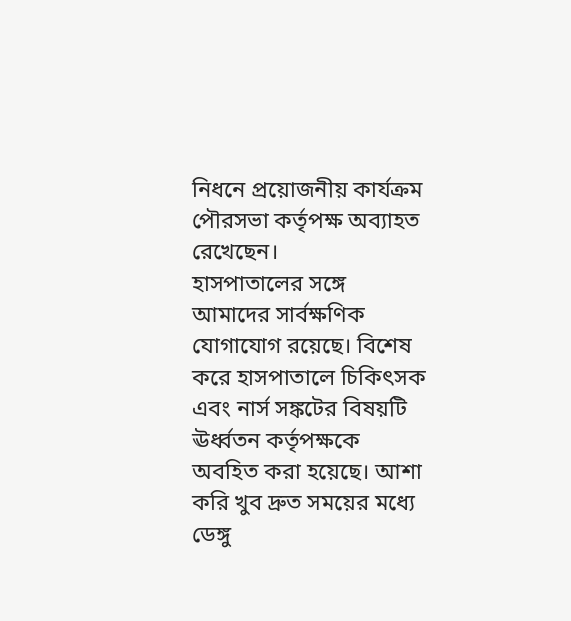নিধনে প্রয়োজনীয় কার্যক্রম পৌরসভা কর্তৃপক্ষ অব্যাহত রেখেছেন।
হাসপাতালের সঙ্গে আমাদের সার্বক্ষণিক যোগাযোগ রয়েছে। বিশেষ করে হাসপাতালে চিকিৎসক এবং নার্স সঙ্কটের বিষয়টি ঊর্ধ্বতন কর্তৃপক্ষকে অবহিত করা হয়েছে। আশা করি খুব দ্রুত সময়ের মধ্যে ডেঙ্গু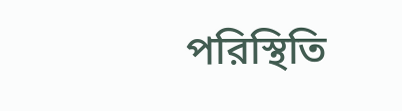পরিস্থিতি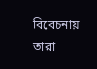বিবেচনায় তারা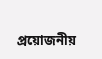প্রয়োজনীয়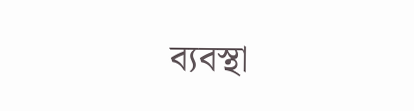ব্যবস্থা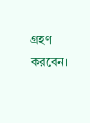গ্রহণ করবেন।